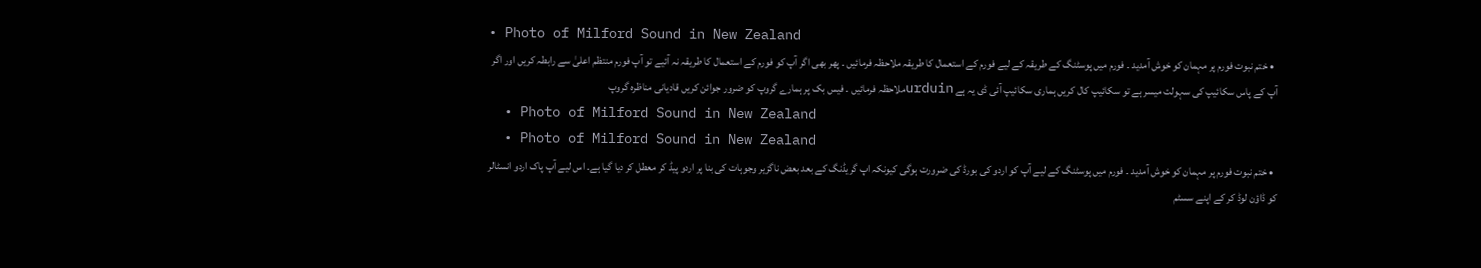• Photo of Milford Sound in New Zealand
  • ختم نبوت فورم پر مہمان کو خوش آمدید ۔ فورم میں پوسٹنگ کے طریقہ کے لیے فورم کے استعمال کا طریقہ ملاحظہ فرمائیں ۔ پھر بھی اگر آپ کو فورم کے استعمال کا طریقہ نہ آئیے تو آپ فورم منتظم اعلیٰ سے رابطہ کریں اور اگر آپ کے پاس سکائیپ کی سہولت میسر ہے تو سکائیپ کال کریں ہماری سکائیپ آئی ڈی یہ ہے urduinملاحظہ فرمائیں ۔ فیس بک پر ہمارے گروپ کو ضرور جوائن کریں قادیانی مناظرہ گروپ
  • Photo of Milford Sound in New Zealand
  • Photo of Milford Sound in New Zealand
  • ختم نبوت فورم پر مہمان کو خوش آمدید ۔ فورم میں پوسٹنگ کے لیے آپ کو اردو کی بورڈ کی ضرورت ہوگی کیونکہ اپ گریڈنگ کے بعد بعض ناگزیر وجوہات کی بنا پر اردو پیڈ کر معطل کر دیا گیا ہے۔ اس لیے آپ پاک اردو انسٹالر کو ڈاؤن لوڈ کر کے اپنے سسٹم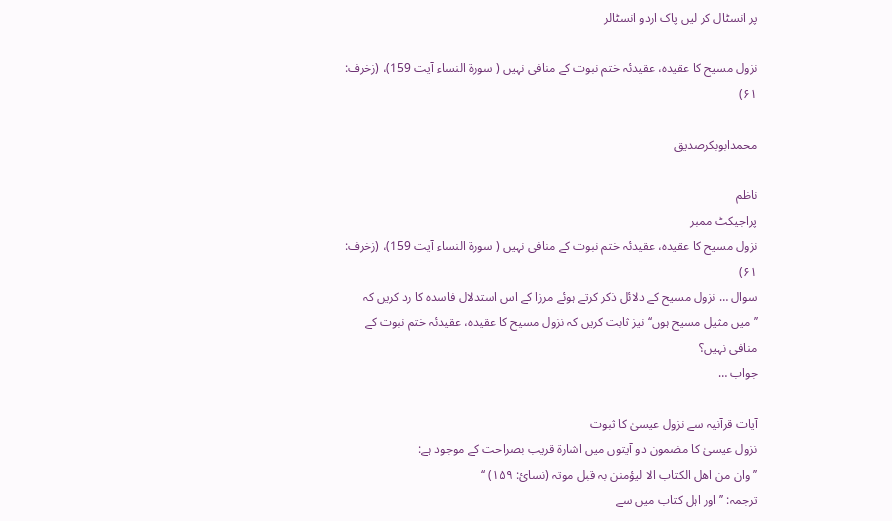پر انسٹال کر لیں پاک اردو انسٹالر

نزول مسیح کا عقیدہ، عقیدئہ ختم نبوت کے منافی نہیں ( سورۃ النساء آیت 159)، (زخرف: ۶۱)

محمدابوبکرصدیق

ناظم
پراجیکٹ ممبر
نزول مسیح کا عقیدہ، عقیدئہ ختم نبوت کے منافی نہیں ( سورۃ النساء آیت 159)، (زخرف: ۶۱)
سوال … نزول مسیح کے دلائل ذکر کرتے ہوئے مرزا کے اس استدلال فاسدہ کا رد کریں کہ ’’میں مثیل مسیح ہوں‘‘ نیز ثابت کریں کہ نزول مسیح کا عقیدہ، عقیدئہ ختم نبوت کے منافی نہیں؟
جواب …

آیات قرآنیہ سے نزول عیسیٰ کا ثبوت
نزول عیسیٰ کا مضمون دو آیتوں میں اشارۃ قریب بصراحت کے موجود ہے:
’’ وان من اھل الکتاب الا لیؤمنن بہ قبل موتہ (نسائ: ۱۵۹) ‘‘
ترجمہ: ’’اور اہل کتاب میں سے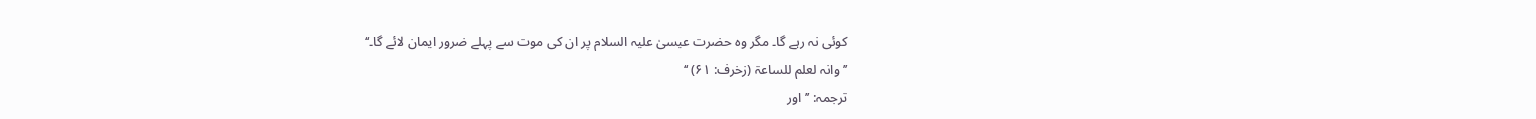کوئی نہ رہے گا۔ مگر وہ حضرت عیسیٰ علیہ السلام پر ان کی موت سے پہلے ضرور ایمان لائے گا۔‘‘
’’ وانہ لعلم للساعۃ (زخرف: ۶۱) ‘‘
ترجمہ: ’’اور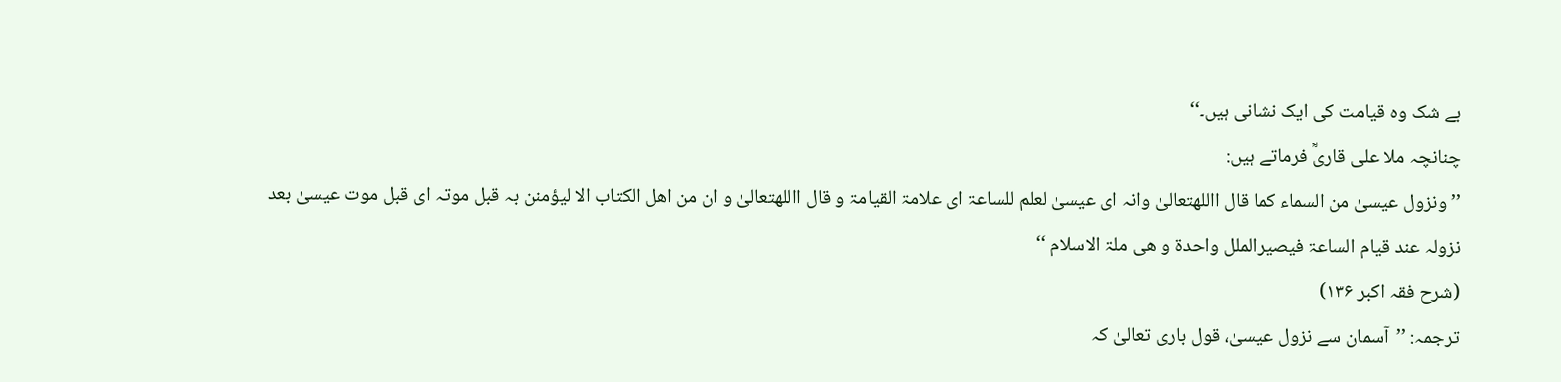بے شک وہ قیامت کی ایک نشانی ہیں۔‘‘
چنانچہ ملا علی قاریؒ فرماتے ہیں:
’’ ونزول عیسیٰ من السماء کما قال االلهتعالیٰ وانہ ای عیسیٰ لعلم للساعۃ ای علامۃ القیامۃ و قال االلهتعالیٰ و ان من اھل الکتاب الا لیؤمنن بہ قبل موتہ ای قبل موت عیسیٰ بعد نزولہ عند قیام الساعۃ فیصیرالملل واحدۃ و ھی ملۃ الاسلام ‘‘
(شرح فقہ اکبر ۱۳۶)
ترجمہ: ’’آسمان سے نزول عیسیٰ، قول باری تعالیٰ کہ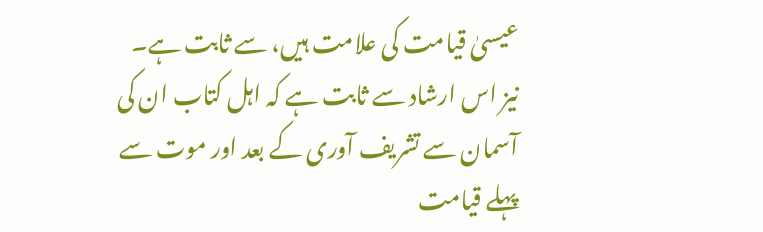عیسیٰ قیامت کی علامت ہیں، سے ثابت ہے۔ نیز اس ارشاد سے ثابت ہے کہ اہل کتاب ان کی آسمان سے تشریف آوری کے بعد اور موت سے پہلے قیامت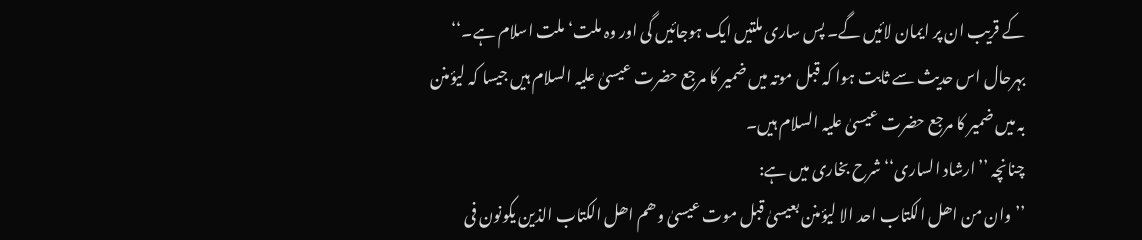کے قریب ان پر ایمان لائیں گے۔ پس ساری ملتیں ایک ہوجائیں گی اور وہ ملت‘ ملت اسلام ہے۔‘‘
بہرحال اس حدیث سے ثابت ہوا کہ قبل موتہ میں ضمیر کا مرجع حضرت عیسیٰ علیہ السلام ہیں جیسا کہ لیؤمنن بہ میں ضمیر کا مرجع حضرت عیسیٰ علیہ السلام ہیں۔
چنانچہ ’’ارشاد الساری‘‘ شرح بخاری میں ہے:
’’ وان من اھل الکتاب احد الا لیؤمنن بعیسیٰ قبل موت عیسیٰ وھم اھل الکتاب الذین یکونون فی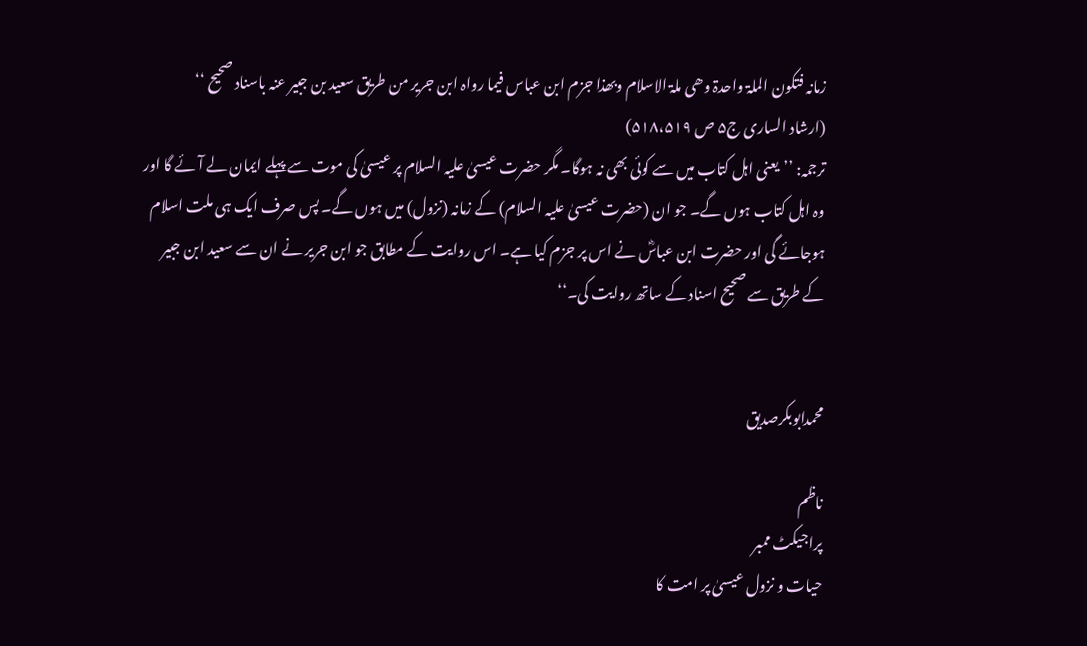زمانہ فتکون الملۃ واحدۃ وھی ملۃ الاسلام وبھذا جزم ابن عباس فیما رواہ ابن جریر من طریق سعید بن جبیر عنہ باسناد صحیح ‘‘
(ارشاد الساری ج۵ ص ۵۱۸،۵۱۹)
ترجمہ: ’’یعنی اہل کتاب میں سے کوئی بھی نہ ہوگا۔ مگر حضرت عیسیٰ علیہ السلام پر عیسیٰ کی موت سے پہلے ایمان لے آئے گا اور وہ اہل کتاب ہوں گے۔ جو ان (حضرت عیسیٰ علیہ السلام) کے زمانہ (نزول) میں ہوں گے۔ پس صرف ایک ہی ملت اسلام ہوجائے گی اور حضرت ابن عباسؓ نے اس پر جزم کیا ہے۔ اس روایت کے مطابق جو ابن جریر نے ان سے سعید ابن جبیر کے طریق سے صحیح اسناد کے ساتھ روایت کی۔‘‘


محمدابوبکرصدیق

ناظم
پراجیکٹ ممبر
حیات و نزول عیسیٰ پر امت کا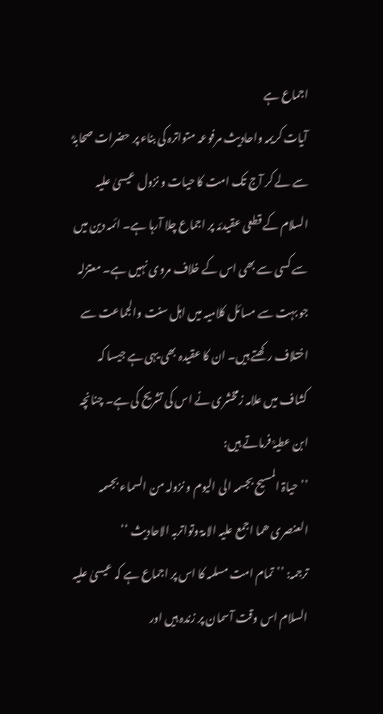اجماع ہے
آیات کریمہ واحادیث مرفوعہ متواترہ کی بناء پر حضرات صحابہؓ سے لے کر آج تک امت کا حیات و نزول عیسیٰ علیہ السلام کے قطعی عقیدئہ پر اجماع چلا آرہا ہے۔ ائمہ دین میں سے کسی سے بھی اس کے خلاف مروی نہیں ہے۔ معتزلہ جو بہت سے مسائل کلامیہ میں اہل سنت والجماعت سے اختلاف رکھتے ہیں۔ ان کا عقیدہ بھی یہی ہے جیسا کہ کشاف میں علامہ زمخشری نے اس کی تشریح کی ہے۔ چنانچہ ابن عطیہؒ فرماتے ہیں:
’’ حیاۃ المسیح بجسمہ الی الیوم و نزولہ من السماء بجسمہ العنصری ھما اجمع علیہ الامۃ وتواتربہ الاحادیث ‘‘
ترجمہ: ’’تمام امت مسلمہ کا اس پر اجماع ہے کہ عیسیٰ علیہ السلام اس وقت آسمان پر زندہ ہیں اور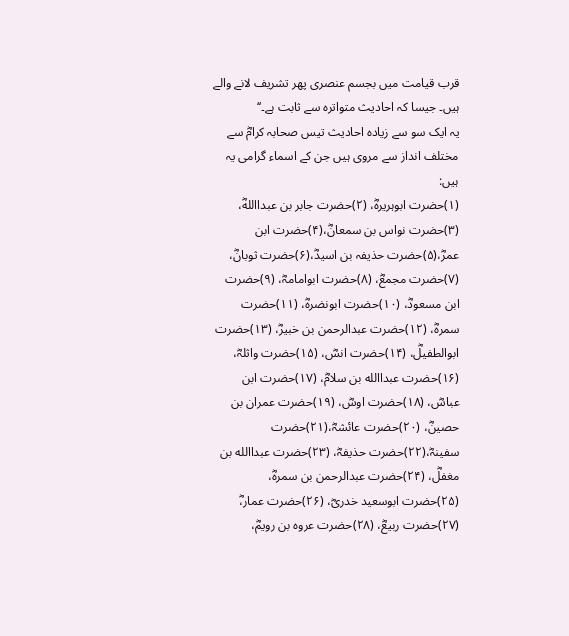قرب قیامت میں بجسم عنصری پھر تشریف لانے والے ہیں۔ جیسا کہ احادیث متواترہ سے ثابت ہے۔‘‘
یہ ایک سو سے زیادہ احادیث تیس صحابہ کرامؓ سے مختلف انداز سے مروی ہیں جن کے اسماء گرامی یہ ہیں:
(۱)حضرت ابوہریرہؓ، (۲)حضرت جابر بن عبدااللهؓ، (۳)حضرت نواس بن سمعانؓ،(۴)حضرت ابن عمرؓ،(۵)حضرت حذیفہ بن اسیدؓ،(۶)حضرت ثوبانؓ، (۷)حضرت مجمعؓ، (۸)حضرت ابوامامہؓ، (۹)حضرت ابن مسعودؓ، (۱۰)حضرت ابونضرہؓ، (۱۱)حضرت سمرہؓ، (۱۲)حضرت عبدالرحمن بن خبیرؓ، (۱۳)حضرت ابوالطفیلؓ، (۱۴)حضرت انسؓ، (۱۵)حضرت واثلہؓ، (۱۶)حضرت عبداالله بن سلامؓ، (۱۷)حضرت ابن عباسؓ، (۱۸)حضرت اوسؓ، (۱۹)حضرت عمران بن حصینؓ، (۲۰)حضرت عائشہؓ،(۲۱)حضرت سفینہؓ،(۲۲)حضرت حذیفہؓ، (۲۳)حضرت عبداالله بن مغفلؓ، (۲۴)حضرت عبدالرحمن بن سمرہؓ، (۲۵)حضرت ابوسعید خدریؓ، (۲۶)حضرت عمار،ؓ (۲۷)حضرت ربیعؓ، (۲۸)حضرت عروہ بن رویمؓ،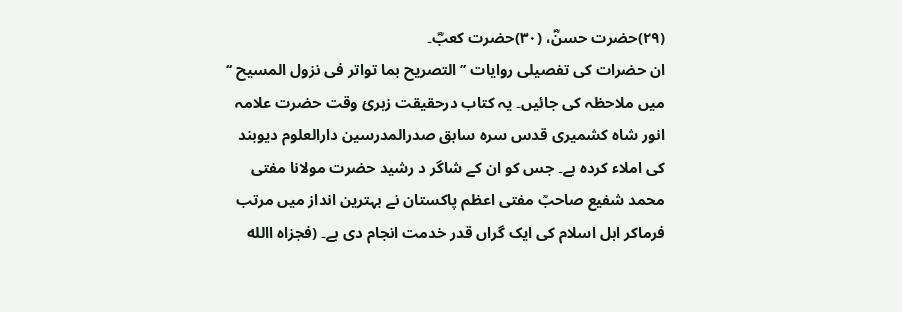(۲۹)حضرت حسنؓ، (۳۰)حضرت کعبؓ۔
ان حضرات کی تفصیلی روایات ’’ التصریح بما تواتر فی نزول المسیح ‘‘ میں ملاحظہ کی جائیں۔ یہ کتاب درحقیقت زہریٔ وقت حضرت علامہ انور شاہ کشمیری قدس سرہ سابق صدرالمدرسین دارالعلوم دیوبند کی املاء کردہ ہے۔ جس کو ان کے شاگر د رشید حضرت مولانا مفتی محمد شفیع صاحبؒ مفتی اعظم پاکستان نے بہترین انداز میں مرتب فرماکر اہل اسلام کی ایک گراں قدر خدمت انجام دی ہے۔ (فجزاہ االله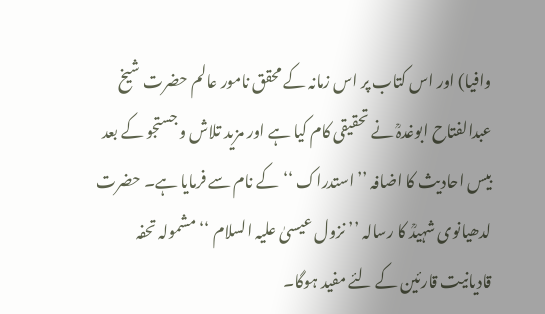وافیا) اور اس کتاب پر اس زمانہ کے محقق نامور عالم حضرت شیخ عبدالفتاح ابوغدہؒ نے تحقیقی کام کیا ہے اور مزید تلاش و جستجو کے بعد بیس احادیث کا اضافہ ’’استدراک ‘‘کے نام سے فرمایا ہے۔ حضرت لدھیانوی شہیدؒ کا رسالہ ’’ نزول عیسیٰ علیہ السلام ‘‘ مشمولہ تحفہ قادیانیت قارئین کے لئے مفید ہوگا۔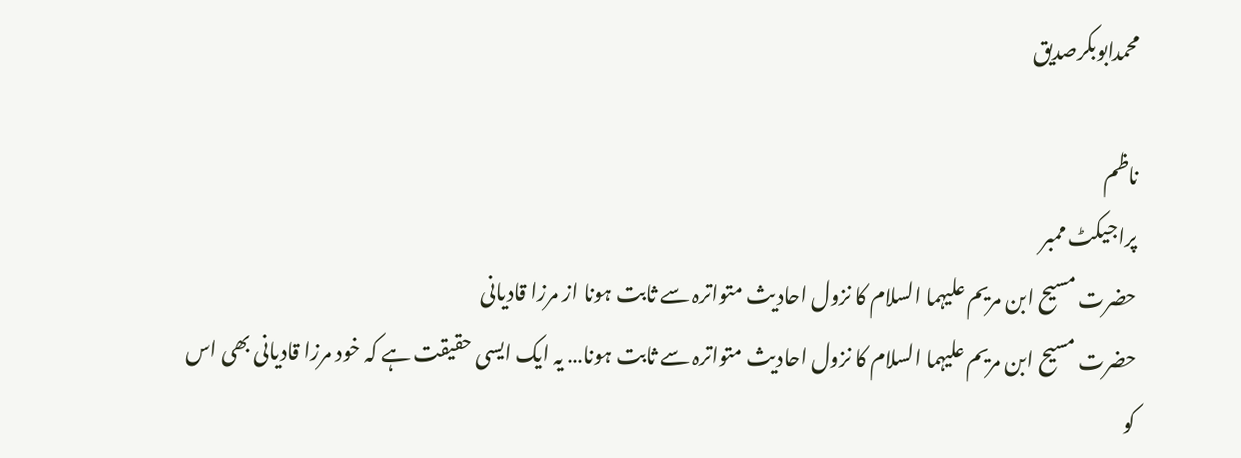محمدابوبکرصدیق

ناظم
پراجیکٹ ممبر
حضرت مسیح ابن مریم علیہما السلام کا نزول احادیث متواترہ سے ثابت ہونا از مرزا قادیانی
حضرت مسیح ابن مریم علیہما السلام کا نزول احادیث متواترہ سے ثابت ہونا… یہ ایک ایسی حقیقت ہے کہ خود مرزا قادیانی بھی اس کو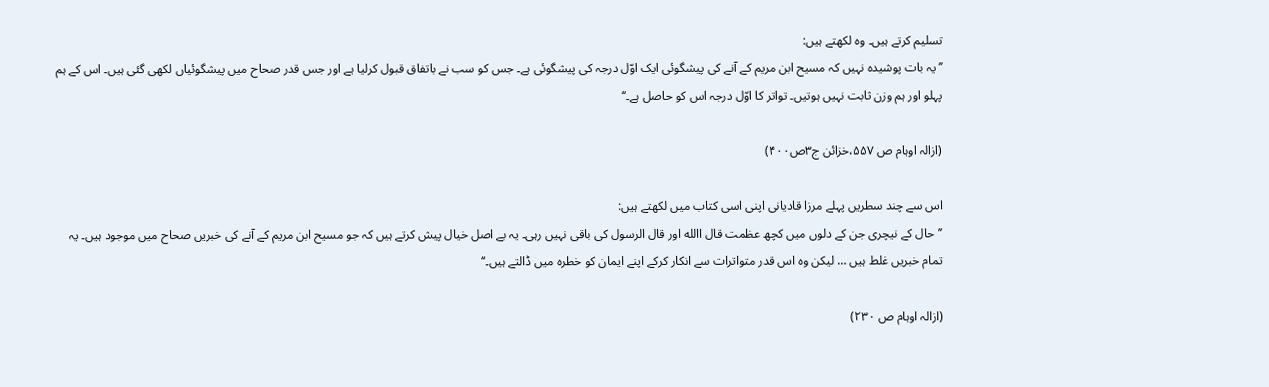تسلیم کرتے ہیں۔ وہ لکھتے ہیں:
’’یہ بات پوشیدہ نہیں کہ مسیح ابن مریم کے آنے کی پیشگوئی ایک اوّل درجہ کی پیشگوئی ہے۔ جس کو سب نے باتفاق قبول کرلیا ہے اور جس قدر صحاح میں پیشگوئیاں لکھی گئی ہیں۔ اس کے ہم پہلو اور ہم وزن ثابت نہیں ہوتیں۔ تواتر کا اوّل درجہ اس کو حاصل ہے۔‘‘

(ازالہ اوہام ص ۵۵۷،خزائن ج۳ص۴۰۰)

اس سے چند سطریں پہلے مرزا قادیانی اپنی اسی کتاب میں لکھتے ہیں:
’’حال کے نیچری جن کے دلوں میں کچھ عظمت قال االله اور قال الرسول کی باقی نہیں رہی۔ یہ بے اصل خیال پیش کرتے ہیں کہ جو مسیح ابن مریم کے آنے کی خبریں صحاح میں موجود ہیں۔ یہ تمام خبریں غلط ہیں … لیکن وہ اس قدر متواترات سے انکار کرکے اپنے ایمان کو خطرہ میں ڈالتے ہیں۔‘‘

(ازالہ اوہام ص ۲۳۰)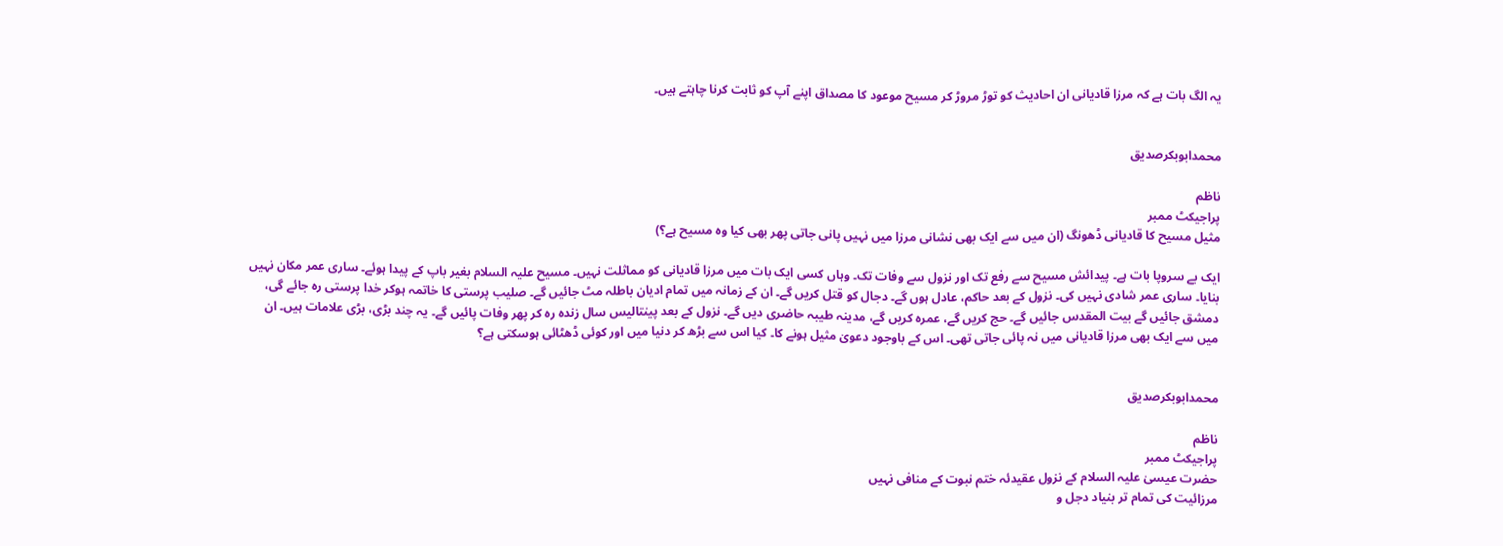یہ الگ بات ہے کہ مرزا قادیانی ان احادیث کو توڑ مروڑ کر مسیح موعود کا مصداق اپنے آپ کو ثابت کرنا چاہتے ہیں۔


محمدابوبکرصدیق

ناظم
پراجیکٹ ممبر
مثیل مسیح کا قادیانی ڈھونگ (ان میں سے ایک بھی نشانی مرزا میں نہیں پانی جاتی پھر بھی کیا وہ مسیح ہے؟)

ایک بے سروپا بات ہے۔ پیدائش مسیح سے رفع تک اور نزول سے وفات تک۔ وہاں کسی ایک بات میں مرزا قادیانی کو مماثلت نہیں۔ مسیح علیہ السلام بغیر باپ کے پیدا ہوئے۔ ساری عمر مکان نہیں بنایا۔ ساری عمر شادی نہیں کی۔ نزول کے بعد حاکم، عادل ہوں گے۔ دجال کو قتل کریں گے۔ ان کے زمانہ میں تمام ادیان باطلہ مٹ جائیں گے۔ صلیب پرستی کا خاتمہ ہوکر خدا پرستی رہ جائے گی، دمشق جائیں گے بیت المقدس جائیں گے۔ حج کریں گے، عمرہ کریں گے، مدینہ طیبہ حاضری دیں گے۔ نزول کے بعد پینتالیس سال زندہ رہ کر پھر وفات پائیں گے۔ یہ چند بڑی، بڑی علامات ہیں۔ ان میں سے ایک بھی مرزا قادیانی میں نہ پائی جاتی تھی۔ اس کے باوجود دعویٰ مثیل ہونے کا۔ کیا اس سے بڑھ کر دنیا میں اور کوئی ڈھٹائی ہوسکتی ہے؟


محمدابوبکرصدیق

ناظم
پراجیکٹ ممبر
حضرت عیسیٰ علیہ السلام کے نزول عقیدئہ ختم نبوت کے منافی نہیں
مرزائیت کی تمام تر بنیاد دجل و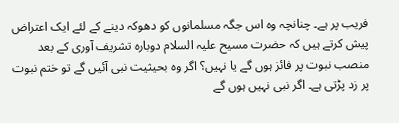فریب پر ہے۔ چنانچہ وہ اس جگہ مسلمانوں کو دھوکہ دینے کے لئے ایک اعتراض پیش کرتے ہیں کہ حضرت مسیح علیہ السلام دوبارہ تشریف آوری کے بعد منصب نبوت پر فائز ہوں گے یا نہیں؟ اگر وہ بحیثیت نبی آئیں گے تو ختم نبوت پر زد پڑتی ہے۔ اگر نبی نہیں ہوں گے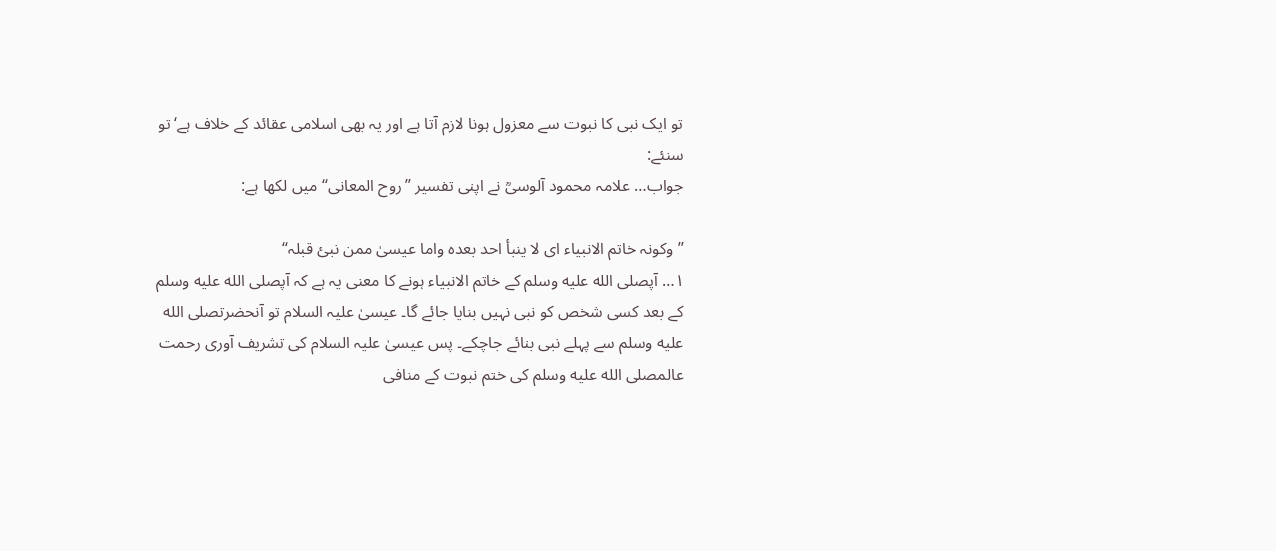تو ایک نبی کا نبوت سے معزول ہونا لازم آتا ہے اور یہ بھی اسلامی عقائد کے خلاف ہے‘ تو سنئے:
جواب… علامہ محمود آلوسیؒ نے اپنی تفسیر ’’روح المعانی‘‘ میں لکھا ہے:

’’وکونہ خاتم الانبیاء ای لا ینبأ احد بعدہ واما عیسیٰ ممن نبئ قبلہ‘‘
۱… آپصلى الله عليه وسلم کے خاتم الانبیاء ہونے کا معنی یہ ہے کہ آپصلى الله عليه وسلم کے بعد کسی شخص کو نبی نہیں بنایا جائے گا۔ عیسیٰ علیہ السلام تو آنحضرتصلى الله عليه وسلم سے پہلے نبی بنائے جاچکے۔ پس عیسیٰ علیہ السلام کی تشریف آوری رحمت عالمصلى الله عليه وسلم کی ختم نبوت کے منافی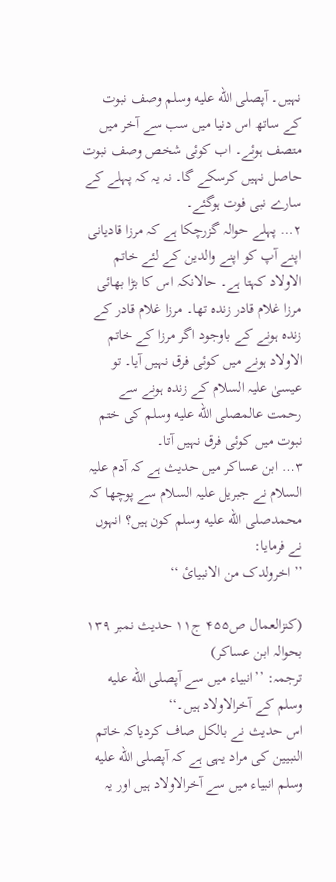نہیں۔ آپصلى الله عليه وسلم وصف نبوت کے ساتھ اس دنیا میں سب سے آخر میں متصف ہوئے۔ اب کوئی شخص وصف نبوت حاصل نہیں کرسکے گا۔ نہ یہ کہ پہلے کے سارے نبی فوت ہوگئے۔
۲… پہلے حوالہ گزرچکا ہے کہ مرزا قادیانی اپنے آپ کو اپنے والدین کے لئے خاتم الاولاد کہتا ہے۔ حالانکہ اس کا بڑا بھائی مرزا غلام قادر زندہ تھا۔ مرزا غلام قادر کے زندہ ہونے کے باوجود اگر مرزا کے خاتم الاولاد ہونے میں کوئی فرق نہیں آیا۔ تو عیسیٰ علیہ السلام کے زندہ ہونے سے رحمت عالمصلى الله عليه وسلم کی ختم نبوت میں کوئی فرق نہیں آتا۔
۳… ابن عساکر میں حدیث ہے کہ آدم علیہ السلام نے جبریل علیہ السلام سے پوچھا کہ محمدصلى الله عليه وسلم کون ہیں؟ انہوں نے فرمایا:
’’ اخرولدک من الانبیائ ‘‘

(کنزالعمال ص۴۵۵ ج۱۱ حدیث نمبر ۱۳۹ بحوالہ ابن عساکر)
ترجمہ: ’’انبیاء میں سے آپصلى الله عليه وسلم کے آخرالاولاد ہیں۔‘‘
اس حدیث نے بالکل صاف کردیاکہ خاتم النبیین کی مراد یہی ہے کہ آپصلى الله عليه وسلم انبیاء میں سے آخرالاولاد ہیں اور یہ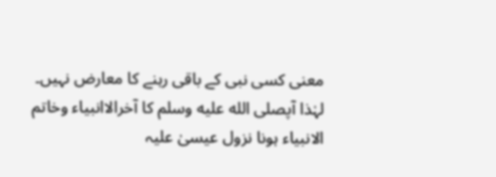معنی کسی نبی کے باقی رہنے کا معارض نہیں۔ لہٰذا آپصلى الله عليه وسلم کا آخرالاانبیاء وخاتم الانبیاء ہونا نزول عیسیٰ علیہ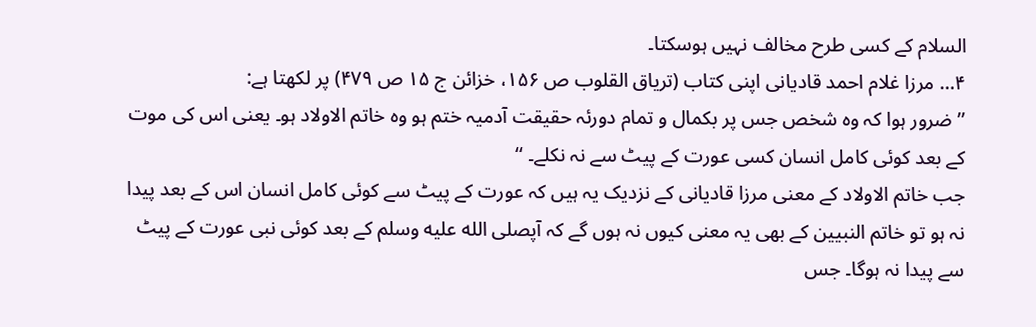السلام کے کسی طرح مخالف نہیں ہوسکتا۔
۴… مرزا غلام احمد قادیانی اپنی کتاب (تریاق القلوب ص ۱۵۶، خزائن ج ۱۵ ص ۴۷۹) پر لکھتا ہے:
’’ضرور ہوا کہ وہ شخص جس پر بکمال و تمام دورئہ حقیقت آدمیہ ختم ہو وہ خاتم الاولاد ہو۔ یعنی اس کی موت کے بعد کوئی کامل انسان کسی عورت کے پیٹ سے نہ نکلے۔ ‘‘
جب خاتم الاولاد کے معنی مرزا قادیانی کے نزدیک یہ ہیں کہ عورت کے پیٹ سے کوئی کامل انسان اس کے بعد پیدا نہ ہو تو خاتم النبیین کے بھی یہ معنی کیوں نہ ہوں گے کہ آپصلى الله عليه وسلم کے بعد کوئی نبی عورت کے پیٹ سے پیدا نہ ہوگا۔ جس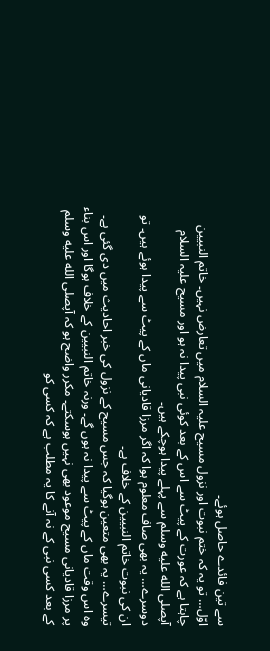سے تین فائدے حاصل ہوئے۔
اوّل… تو یہ کہ ختم نبوت اور نزول مسیح علیہ السلام میں تعارض نہیں۔ خاتم النبیین چاہتا ہے کہ عورت کے پیٹ سے اس کے بعد کوئی نبی پیدا نہ ہو اور مسیح علیہ السلام آپصلى الله عليه وسلم سے پہلے پیدا ہوچکے ہیں۔
دوسرے… یہ بھی صاف معلوم ہوا کہ اگر مرزا قادیانی ماں کے پیٹ سے پیدا ہوئے ہیں۔ تو ان کی نبوت خاتم النبیین کے خلاف ہے۔
تیسرے… یہ بھی متعین ہوگیا کہ جس مسیح کے نزول کی خبر احادیث میں دی گئی ہے۔ وہ اس وقت ماں کے پیٹ سے پیدا نہ ہوں گے۔ ورنہ خاتم النبیین کے خلاف ہوگا اور اس بناء پر مرزا قادیانی مسیح موعود بھی نہیں ہوسکتے۔ مکرر واضح ہو کہ آپصلى الله عليه وسلم کے بعد کسی نبی کے نہ آنے کا یہ مطلب ہے کہ کسی کو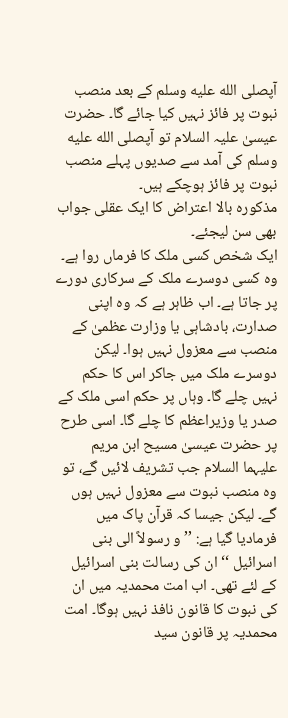آپصلى الله عليه وسلم کے بعد منصب نبوت پر فائز نہیں کیا جائے گا۔ حضرت عیسیٰ علیہ السلام تو آپصلى الله عليه وسلم کی آمد سے صدیوں پہلے منصب نبوت پر فائز ہوچکے ہیں۔
مذکورہ بالا اعتراض کا ایک عقلی جواب بھی سن لیجئے۔
ایک شخص کسی ملک کا فرماں روا ہے۔ وہ کسی دوسرے ملک کے سرکاری دورے پر جاتا ہے۔ اب ظاہر ہے کہ وہ اپنی صدارت، بادشاہی یا وزارت عظمیٰ کے منصب سے معزول نہیں ہوا۔ لیکن دوسرے ملک میں جاکر اس کا حکم نہیں چلے گا۔ وہاں پر حکم اسی ملک کے صدر یا وزیراعظم کا چلے گا۔ اسی طرح پر حضرت عیسیٰ مسیح ابن مریم علیہما السلام جب تشریف لائیں گے، تو وہ منصب نبوت سے معزول نہیں ہوں گے۔ لیکن جیسا کہ قرآن پاک میں فرمادیا گیا ہے: ’’ و رسولاً الی بنی اسرائیل ‘‘ ان کی رسالت بنی اسرائیل کے لئے تھی۔ اب امت محمدیہ میں ان کی نبوت کا قانون نافذ نہیں ہوگا۔ امت محمدیہ پر قانون سید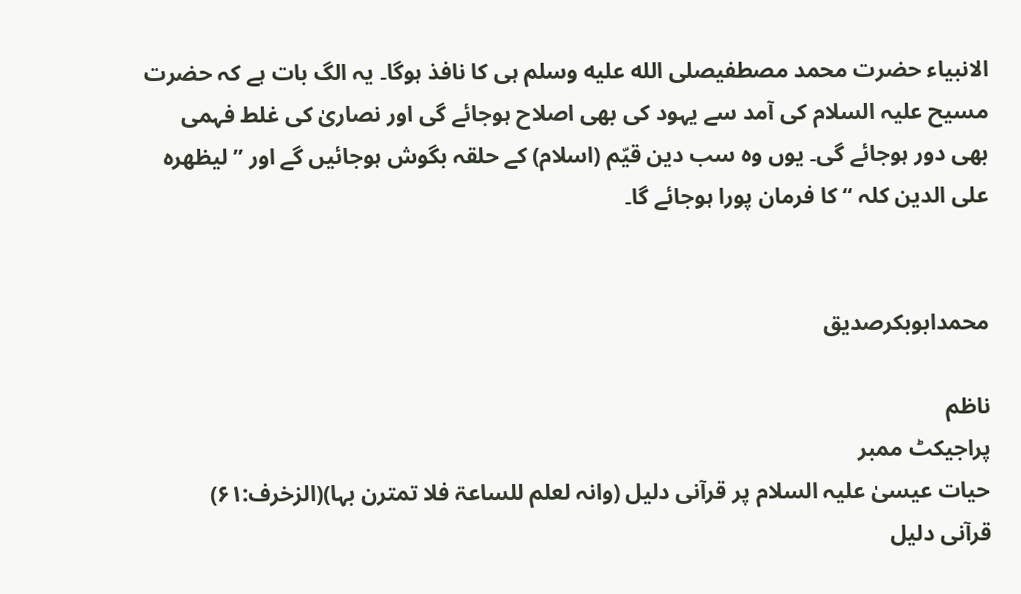الانبیاء حضرت محمد مصطفیصلى الله عليه وسلم ہی کا نافذ ہوگا۔ یہ الگ بات ہے کہ حضرت مسیح علیہ السلام کی آمد سے یہود کی بھی اصلاح ہوجائے گی اور نصاریٰ کی غلط فہمی بھی دور ہوجائے گی۔ یوں وہ سب دین قیّم (اسلام) کے حلقہ بگوش ہوجائیں گے اور ’’ لیظھرہ علی الدین کلہ ‘‘ کا فرمان پورا ہوجائے گا۔


محمدابوبکرصدیق

ناظم
پراجیکٹ ممبر
حیات عیسیٰ علیہ السلام پر قرآنی دلیل (وانہ لعلم للساعۃ فلا تمترن بہا)(الزخرف:۶۱)
قرآنی دلیل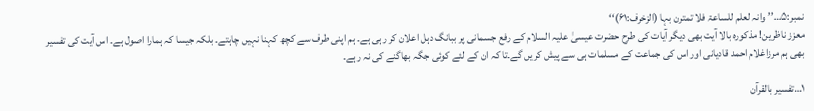نمبر:۵…’’ وانہ لعلم للساعۃ فلا تمترن بہا (الزخرف:۶۱)‘‘
معزز ناظرین! مذکورہ بالا آیت بھی دیگر آیات کی طرح حضرت عیسیٰ علیہ السلام کے رفع جسمانی پر ببانگ دہل اعلان کر رہی ہے۔ ہم اپنی طرف سے کچھ کہنا نہیں چاہتے۔ بلکہ جیسا کہ ہمارا اصول ہے۔ اس آیت کی تفسیر بھی ہم مرزاغلام احمد قادیانی اور اس کی جماعت کے مسلمات ہی سے پیش کریں گے۔تا کہ ان کے لئے کوئی جگہ بھاگنے کی نہ رہے۔

۱…تفسیر بالقرآن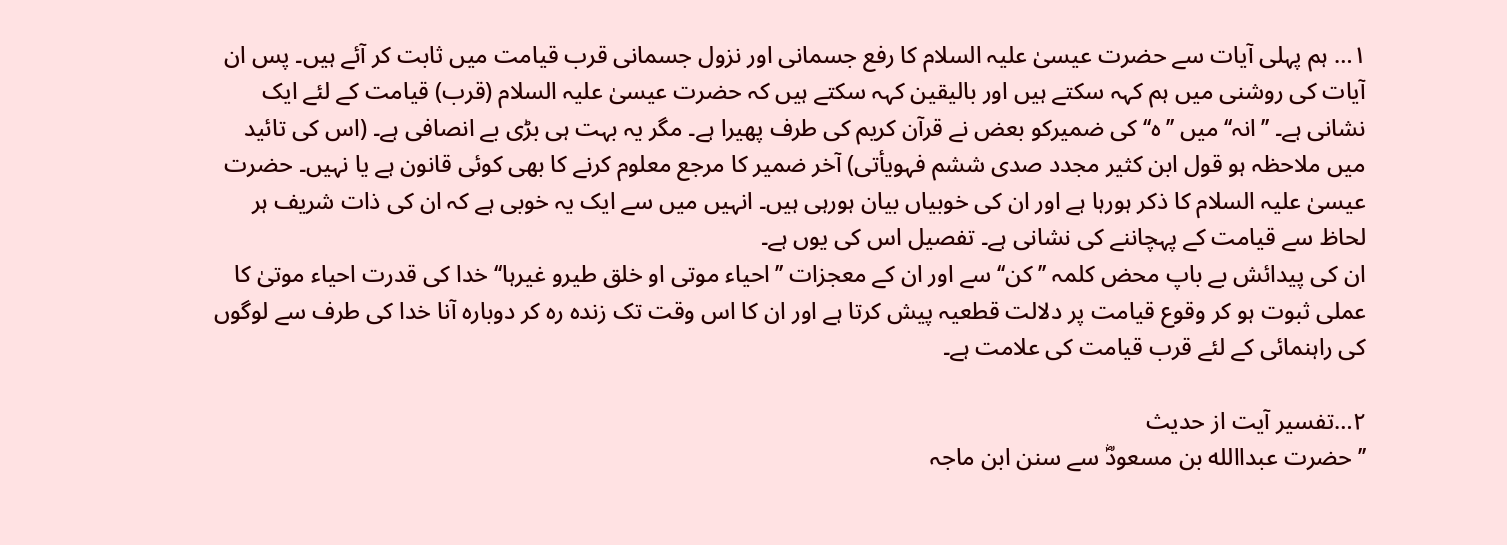۱… ہم پہلی آیات سے حضرت عیسیٰ علیہ السلام کا رفع جسمانی اور نزول جسمانی قرب قیامت میں ثابت کر آئے ہیں۔ پس ان آیات کی روشنی میں ہم کہہ سکتے ہیں اور بالیقین کہہ سکتے ہیں کہ حضرت عیسیٰ علیہ السلام (قرب) قیامت کے لئے ایک نشانی ہے۔ ’’انہ‘‘ میں ’’ہ‘‘ کی ضمیرکو بعض نے قرآن کریم کی طرف پھیرا ہے۔ مگر یہ بہت ہی بڑی بے انصافی ہے۔ (اس کی تائید میں ملاحظہ ہو قول ابن کثیر مجدد صدی ششم فہویأتی) آخر ضمیر کا مرجع معلوم کرنے کا بھی کوئی قانون ہے یا نہیں۔ حضرت عیسیٰ علیہ السلام کا ذکر ہورہا ہے اور ان کی خوبیاں بیان ہورہی ہیں۔ انہیں میں سے ایک یہ خوبی ہے کہ ان کی ذات شریف ہر لحاظ سے قیامت کے پہچاننے کی نشانی ہے۔ تفصیل اس کی یوں ہے۔
ان کی پیدائش بے باپ محض کلمہ ’’کن‘‘ سے اور ان کے معجزات ’’احیاء موتی او خلق طیرو غیرہا‘‘ خدا کی قدرت احیاء موتیٰ کا عملی ثبوت ہو کر وقوع قیامت پر دلالت قطعیہ پیش کرتا ہے اور ان کا اس وقت تک زندہ رہ کر دوبارہ آنا خدا کی طرف سے لوگوں کی راہنمائی کے لئے قرب قیامت کی علامت ہے۔

۲…تفسیر آیت از حدیث
’’حضرت عبداالله بن مسعودؓ سے سنن ابن ماجہ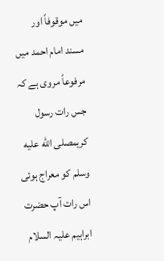میں موقوفاً اور مسند امام احمد میں مرفوعاً مروی ہے کہ جس رات رسول کریمصلى الله عليه وسلم کو معراج ہوئی اس رات آپ حضرت ابراہیم علیہ السلام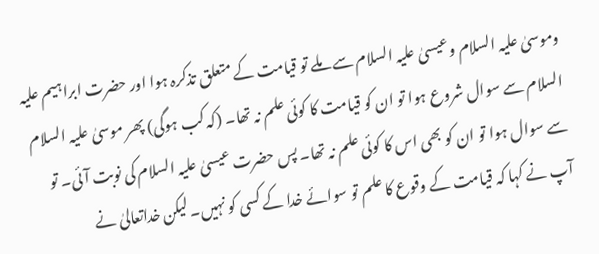وموسیٰ علیہ السلام وعیسیٰ علیہ السلام سے ملے تو قیامت کے متعلق تذکرہ ہوا اور حضرت ابراہیم علیہ السلام سے سوال شروع ہوا تو ان کو قیامت کا کوئی علم نہ تھا۔ (کہ کب ہوگی) پھر موسیٰ علیہ السلام سے سوال ہوا تو ان کو بھی اس کا کوئی علم نہ تھا۔ پس حضرت عیسیٰ علیہ السلام کی نوبت آئی۔ تو آپ نے کہا کہ قیامت کے وقوع کا علم تو سوائے خدا کے کسی کو نہیں۔ لیکن خداتعالیٰ نے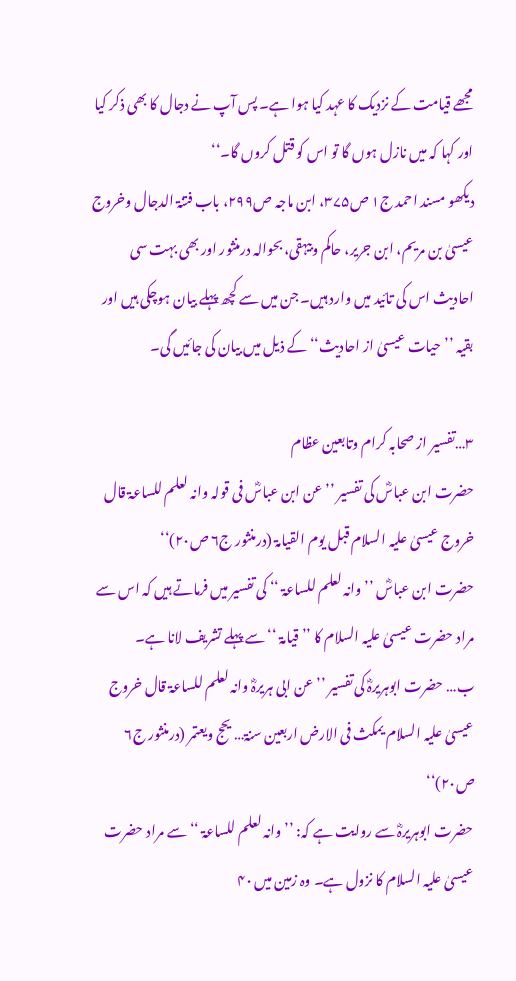مجھے قیامت کے نزدیک کا عہد کیا ہوا ہے۔ پس آپ نے دجال کا بھی ذکر کیا اور کہا کہ میں نازل ہوں گا تو اس کو قتل کروں گا۔‘‘
دیکھو مسند احمد ج۱ ص۳۷۵، ابن ماجہ ص۲۹۹، باب فتنۃ الدجال وخروج عیسیٰ بن مریم، ابن جریر، حاکم وبیہقی، بحوالہ درمنثور اور بھی بہت سی احادیث اس کی تائید میں وارد ہیں۔ جن میں سے کچھ پہلے بیان ہوچکی ہیں اور بقیہ ’’حیات عیسیٰ از احادیث‘‘ کے ذیل میں بیان کی جائیں گی۔

۳…تفسیر از صحابہ کرام وتابعین عظام
حضرت ابن عباسؓ کی تفسیر ’’ عن ابن عباسؓ فی قولہ وانہ لعلم للساعۃ قال خروج عیسیٰ علیہ السلام قبل یوم القیامۃ (درمنثور ج۶ ص۲۰)‘‘
حضرت ابن عباسؓ ’’ وانہ لعلم للساعۃ ‘‘ کی تفسیر میں فرماتے ہیں کہ اس سے مراد حضرت عیسیٰ علیہ السلام کا ’’ قیامۃ ‘‘ سے پہلے تشریف لانا ہے۔
ب… حضرت ابوہریرہؓ کی تفسیر ’’ عن ابی ہریرہؓ وانہ لعلم للساعۃ قال خروج عیسیٰ علیہ السلام یمکث فی الارض اربعین سنۃ… یحج ویعتمر (درمنثور ج۶ ص۲۰)‘‘
حضرت ابوہریرہؓ سے روایت ہے کہ: ’’ وانہ لعلم للساعۃ ‘‘ سے مراد حضرت عیسیٰ علیہ السلام کا نزول ہے۔ وہ زمین میں ۴۰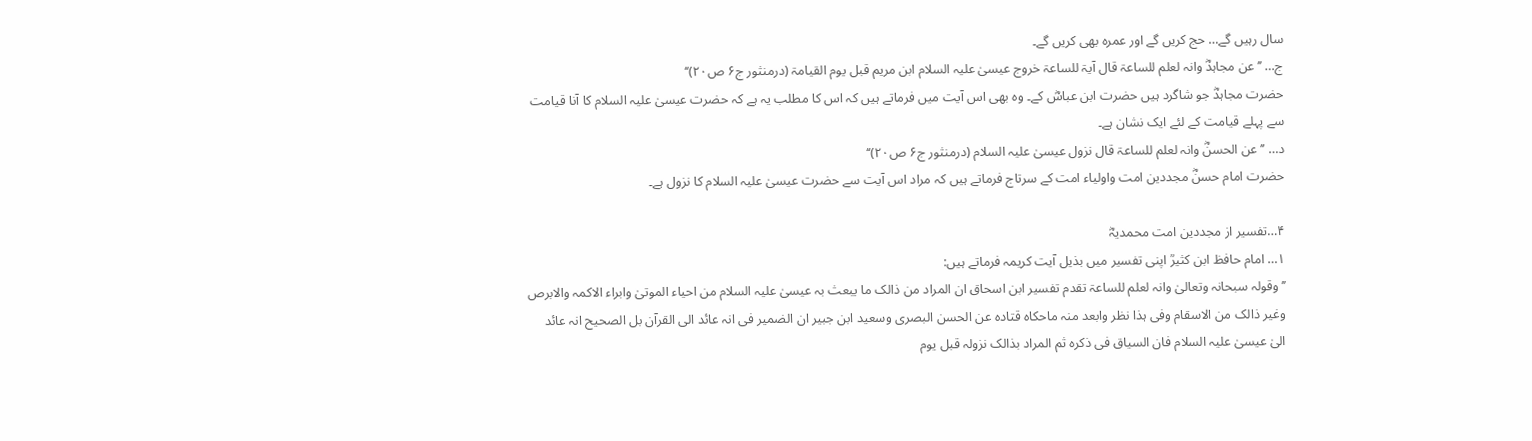سال رہیں گے… حج کریں گے اور عمرہ بھی کریں گے۔
ج… ’’ عن مجاہدؓ وانہ لعلم للساعۃ قال آیۃ للساعۃ خروج عیسیٰ علیہ السلام ابن مریم قبل یوم القیامۃ (درمنثور ج۶ ص۲۰)‘‘
حضرت مجاہدؓ جو شاگرد ہیں حضرت ابن عباسؓ کے۔ وہ بھی اس آیت میں فرماتے ہیں کہ اس کا مطلب یہ ہے کہ حضرت عیسیٰ علیہ السلام کا آنا قیامت سے پہلے قیامت کے لئے ایک نشان ہے۔
د… ’’ عن الحسنؓ وانہ لعلم للساعۃ قال نزول عیسیٰ علیہ السلام (درمنثور ج۶ ص۲۰)‘‘
حضرت امام حسنؓ مجددین امت واولیاء امت کے سرتاج فرماتے ہیں کہ مراد اس آیت سے حضرت عیسیٰ علیہ السلام کا نزول ہے۔

۴…تفسیر از مجددین امت محمدیہؓ
۱… امام حافظ ابن کثیرؒ اپنی تفسیر میں بذیل آیت کریمہ فرماتے ہیں:
’’ وقولہ سبحانہ وتعالیٰ وانہ لعلم للساعۃ تقدم تفسیر ابن اسحاق ان المراد من ذالک ما یبعث بہ عیسیٰ علیہ السلام من احیاء الموتیٰ وابراء الاکمہ والابرص وغیر ذالک من الاسقام وفی ہذا نظر وابعد منہ ماحکاہ قتادہ عن الحسن البصری وسعید ابن جبیر ان الضمیر فی انہ عائد الی القرآن بل الصحیح انہ عائد الیٰ عیسیٰ علیہ السلام فان السیاق فی ذکرہ ثم المراد بذالک نزولہ قبل یوم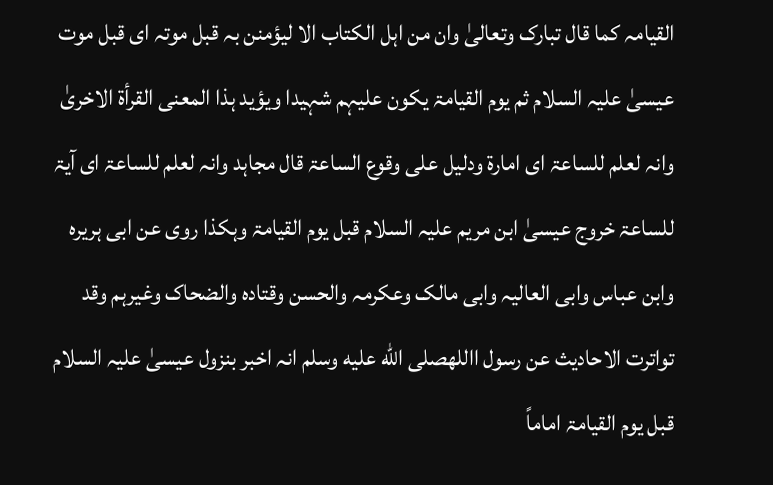القیامہ کما قال تبارک وتعالیٰ وان من اہل الکتاب الا لیؤمنن بہ قبل موتہ ای قبل موت عیسیٰ علیہ السلام ثم یوم القیامۃ یکون علیہم شہیدا ویؤید ہذا المعنی القرأۃ الاخریٰ وانہ لعلم للساعۃ ای امارۃ ودلیل علی وقوع الساعۃ قال مجاہد وانہ لعلم للساعۃ ای آیۃ للساعۃ خروج عیسیٰ ابن مریم علیہ السلام قبل یوم القیامۃ وہکذا روی عن ابی ہریرہ وابن عباس وابی العالیہ وابی مالک وعکرمہ والحسن وقتادہ والضحاک وغیرہم وقد تواترت الاحادیث عن رسول االلهصلى الله عليه وسلم انہ اخبر بنزول عیسیٰ علیہ السلام قبل یوم القیامۃ اماماً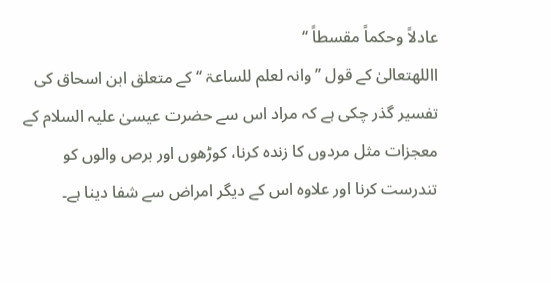عادلاً وحکماً مقسطاً ‘‘
االلهتعالیٰ کے قول ’’ وانہ لعلم للساعۃ ‘‘ کے متعلق ابن اسحاق کی تفسیر گذر چکی ہے کہ مراد اس سے حضرت عیسیٰ علیہ السلام کے معجزات مثل مردوں کا زندہ کرنا، کوڑھوں اور برص والوں کو تندرست کرنا اور علاوہ اس کے دیگر امراض سے شفا دینا ہے۔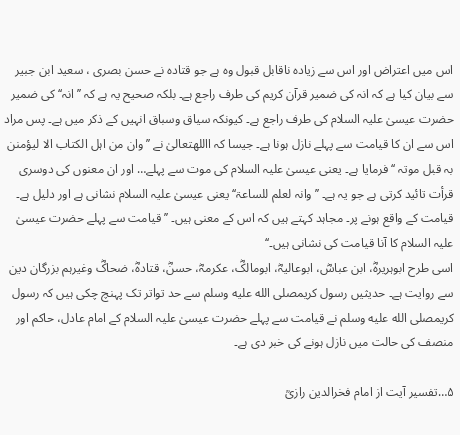اس میں اعتراض اور اس سے زیادہ ناقابل قبول وہ ہے جو قتادہ نے حسن بصری ، سعید ابن جبیر سے بیان کیا ہے کہ انہ کی ضمیر قرآن کریم کی طرف راجع ہے۔ بلکہ صحیح یہ ہے کہ ’’انہ‘‘ کی ضمیر حضرت عیسیٰ علیہ السلام کی طرف راجع ہے۔ کیونکہ سیاق وسباق انہیں کے ذکر میں ہے۔ پس مراد اس سے ان کا قیامت سے پہلے نازل ہونا ہے۔ جیسا کہ االلهتعالیٰ نے ’’ وان من اہل الکتاب الا لیؤمنن بہ قبل موتہ ‘‘ فرمایا ہے۔ یعنی عیسیٰ علیہ السلام کی موت سے پہلے… اور ان معنوں کی دوسری قرأت تائید کرتی ہے جو یہ ہے۔ ’’وانہ لعلم للساعۃ‘‘ یعنی عیسیٰ علیہ السلام نشانی ہے اور دلیل ہے۔ قیامت کے واقع ہونے پر۔ مجاہد کہتے ہیں کہ اس کے معنی ہیں۔ ’’قیامت سے پہلے حضرت عیسیٰ علیہ السلام کا آنا قیامت کی نشانی ہیں۔‘‘
اسی طرح ابوہریرہؓ، ابن عباسؓ، ابوعالیہؓ، ابومالکؓ، عکرمہؓ، حسنؓ، قتادہؓ، ضحاکؓ وغیرہم بزرگان دین سے روایت ہے۔ حدیثیں رسول کریمصلى الله عليه وسلم سے حد تواتر تک پہنچ چکی ہیں کہ رسول کریمصلى الله عليه وسلم نے قیامت سے پہلے حضرت عیسیٰ علیہ السلام کے امام عادل، حاکم اور منصف کی حالت میں نازل ہونے کی خبر دی ہے۔

۵…تفسیر آیت از امام فخرالدین رازیؒ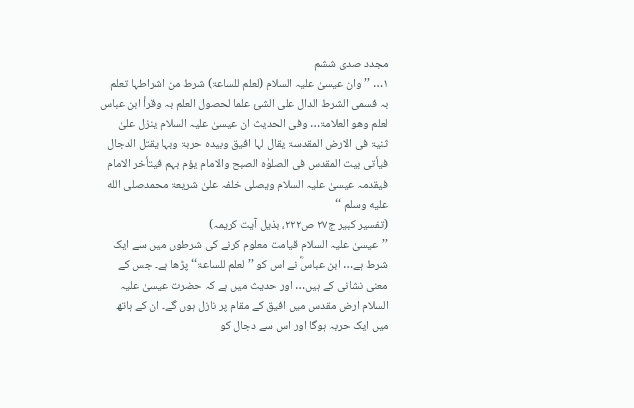مجدد صدی ششم
۱… ’’ وان عیسیٰ علیہ السلام (لعلم للساعۃ) شرط من اشراطہا تعلم بہ فسمی الشرط الدال علی الشیٔ علما لحصول العلم بہ وقرأ ابن عباس لعلم وھو العلامۃ… وفی الحدیث ان عیسیٰ علیہ السلام ینزل علیٰ ثنیۃ فی الارض المقدسۃ یقال لہا افیق وبیدہ حربۃ وبہا یقتل الدجال فیأتی بیت المقدس فی الصلوٰہ الصبح والامام یؤم بہم فیتأخر الامام فیقدمہ عیسیٰ علیہ السلام ویصلی خلفہ علیٰ شریعۃ محمدصلى الله عليه وسلم ‘‘
(تفسیر کبیر ج۲۷ ص۲۲۲، بذیل آیت کریمہ)
’’عیسیٰ علیہ السلام قیامت معلوم کرنے کی شرطوں میں سے ایک شرط ہے… ابن عباسؓ نے اس کو ’’لعلم للساعۃ‘‘ پڑھا ہے۔ جس کے معنی نشانی کے ہیں… اور حدیث میں ہے کہ حضرت عیسیٰ علیہ السلام ارض مقدس میں افیق کے مقام پر نازل ہوں گے۔ ان کے ہاتھ میں ایک حربہ ہوگا اور اس سے دجال کو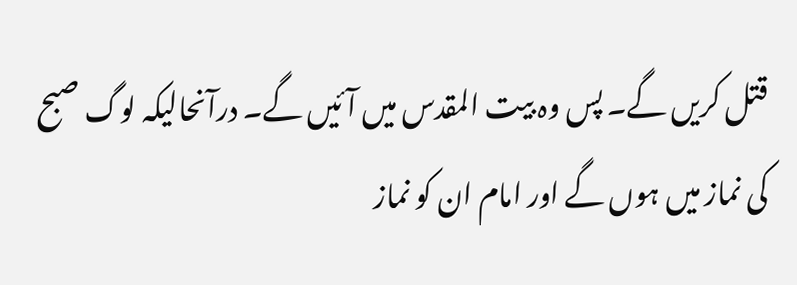قتل کریں گے۔ پس وہ بیت المقدس میں آئیں گے۔ درآنحالیکہ لوگ صبح کی نماز میں ہوں گے اور امام ان کو نماز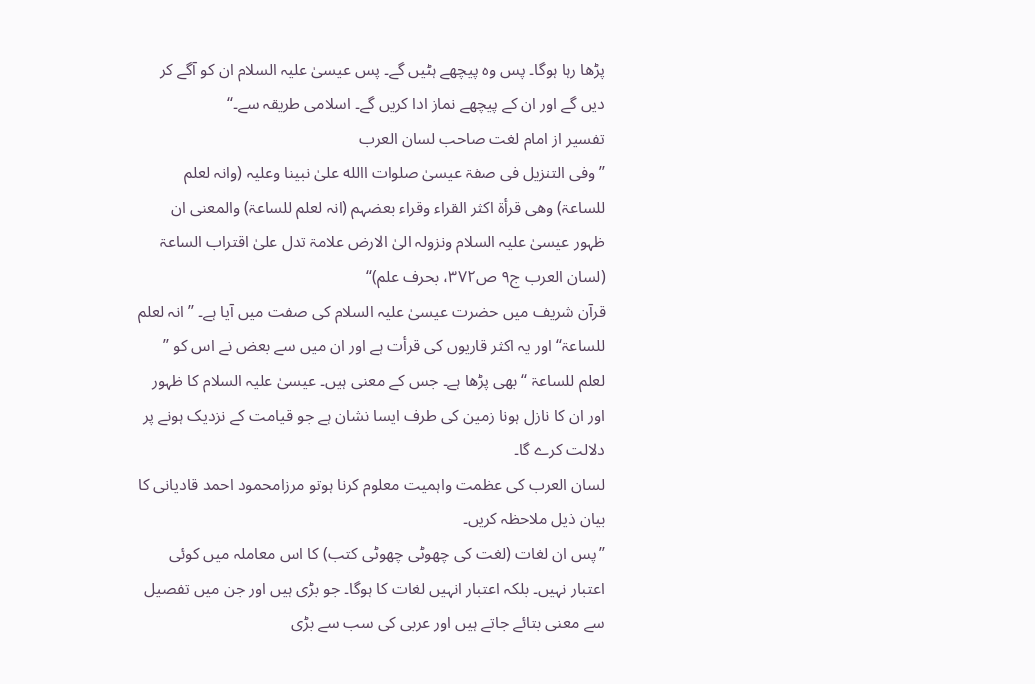پڑھا رہا ہوگا۔ پس وہ پیچھے ہٹیں گے۔ پس عیسیٰ علیہ السلام ان کو آگے کر دیں گے اور ان کے پیچھے نماز ادا کریں گے۔ اسلامی طریقہ سے۔‘‘
تفسیر از امام لغت صاحب لسان العرب
’’ وفی التنزیل فی صفۃ عیسیٰ صلوات االله علیٰ نبینا وعلیہ (وانہ لعلم للساعۃ) وھی قرأۃ اکثر القراء وقراء بعضہم (انہ لعلم للساعۃ) والمعنی ان ظہور عیسیٰ علیہ السلام ونزولہ الیٰ الارض علامۃ تدل علیٰ اقتراب الساعۃ
(لسان العرب ج۹ ص۳۷۲، بحرف علم)‘‘
قرآن شریف میں حضرت عیسیٰ علیہ السلام کی صفت میں آیا ہے۔ ’’انہ لعلم للساعۃ‘‘ اور یہ اکثر قاریوں کی قرأت ہے اور ان میں سے بعض نے اس کو ’’ لعلم للساعۃ ‘‘ بھی پڑھا ہے۔ جس کے معنی ہیں۔ عیسیٰ علیہ السلام کا ظہور اور ان کا نازل ہونا زمین کی طرف ایسا نشان ہے جو قیامت کے نزدیک ہونے پر دلالت کرے گا۔
لسان العرب کی عظمت واہمیت معلوم کرنا ہوتو مرزامحمود احمد قادیانی کا بیان ذیل ملاحظہ کریں۔
’’پس ان لغات (لغت کی چھوٹی چھوٹی کتب) کا اس معاملہ میں کوئی اعتبار نہیں۔ بلکہ اعتبار انہیں لغات کا ہوگا۔ جو بڑی ہیں اور جن میں تفصیل سے معنی بتائے جاتے ہیں اور عربی کی سب سے بڑی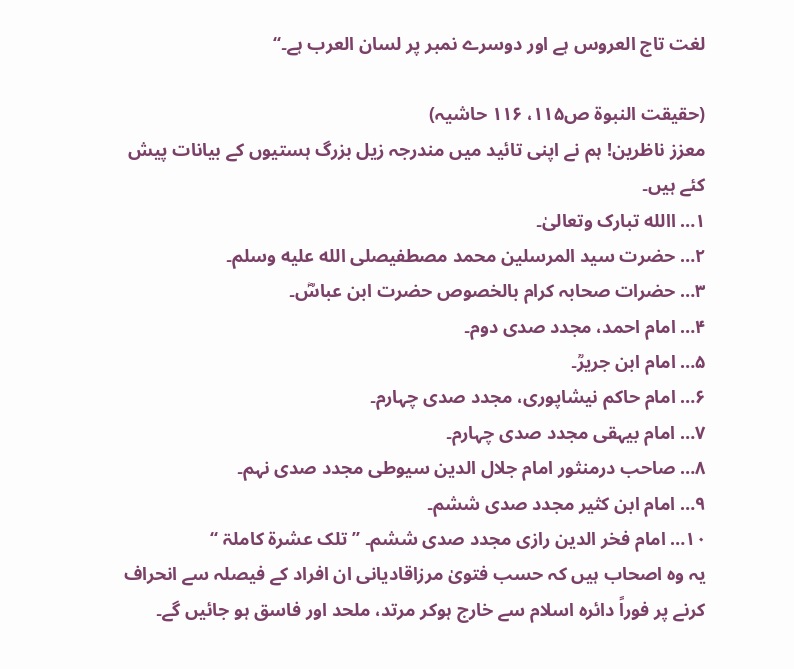لغت تاج العروس ہے اور دوسرے نمبر پر لسان العرب ہے۔‘‘

(حقیقت النبوۃ ص۱۱۵، ۱۱۶ حاشیہ)
معزز ناظرین! ہم نے اپنی تائید میں مندرجہ زیل بزرگ ہستیوں کے بیانات پیش کئے ہیں۔
۱… االله تبارک وتعالیٰ۔
۲… حضرت سید المرسلین محمد مصطفیصلى الله عليه وسلم۔
۳… حضرات صحابہ کرام بالخصوص حضرت ابن عباسؓ۔
۴… امام احمد، مجدد صدی دوم۔
۵… امام ابن جریرؒ۔
۶… امام حاکم نیشاپوری، مجدد صدی چہارم۔
۷… امام بیہقی مجدد صدی چہارم۔
۸… صاحب درمنثور امام جلال الدین سیوطی مجدد صدی نہم۔
۹… امام ابن کثیر مجدد صدی ششم۔
۱۰… امام فخر الدین رازی مجدد صدی ششم۔ ’’ تلک عشرۃ کاملۃ ‘‘
یہ وہ اصحاب ہیں کہ حسب فتویٰ مرزاقادیانی ان افراد کے فیصلہ سے انحراف کرنے پر فوراً دائرہ اسلام سے خارج ہوکر مرتد، ملحد اور فاسق ہو جائیں گے۔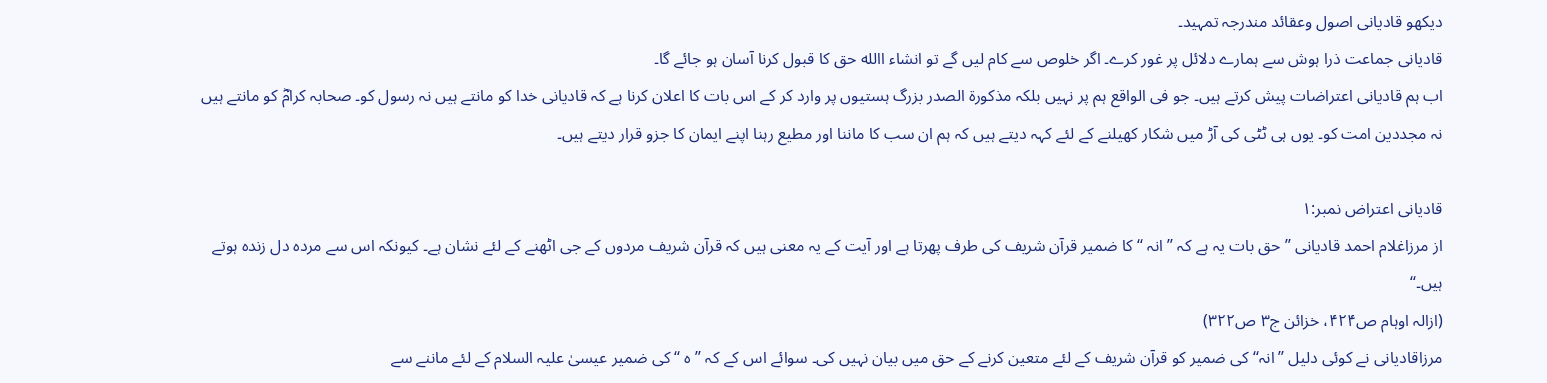دیکھو قادیانی اصول وعقائد مندرجہ تمہید۔
قادیانی جماعت ذرا ہوش سے ہمارے دلائل پر غور کرے۔ اگر خلوص سے کام لیں گے تو انشاء االله حق کا قبول کرنا آسان ہو جائے گا۔
اب ہم قادیانی اعتراضات پیش کرتے ہیں۔ جو فی الواقع ہم پر نہیں بلکہ مذکورۃ الصدر بزرگ ہستیوں پر وارد کر کے اس بات کا اعلان کرنا ہے کہ قادیانی خدا کو مانتے ہیں نہ رسول کو۔ صحابہ کرامؓ کو مانتے ہیں نہ مجددین امت کو۔ یوں ہی ٹٹی کی آڑ میں شکار کھیلنے کے لئے کہہ دیتے ہیں کہ ہم ان سب کا ماننا اور مطیع رہنا اپنے ایمان کا جزو قرار دیتے ہیں۔

قادیانی اعتراض نمبر:۱
از مرزاغلام احمد قادیانی ’’حق بات یہ ہے کہ ’’ انہ ‘‘ کا ضمیر قرآن شریف کی طرف پھرتا ہے اور آیت کے یہ معنی ہیں کہ قرآن شریف مردوں کے جی اٹھنے کے لئے نشان ہے۔ کیونکہ اس سے مردہ دل زندہ ہوتے ہیں۔‘‘
(ازالہ اوہام ص۴۲۴، خزائن ج۳ ص۳۲۲)
مرزاقادیانی نے کوئی دلیل ’’انہ‘‘ کی ضمیر کو قرآن شریف کے لئے متعین کرنے کے حق میں بیان نہیں کی۔ سوائے اس کے کہ ’’ ہ ‘‘ کی ضمیر عیسیٰ علیہ السلام کے لئے ماننے سے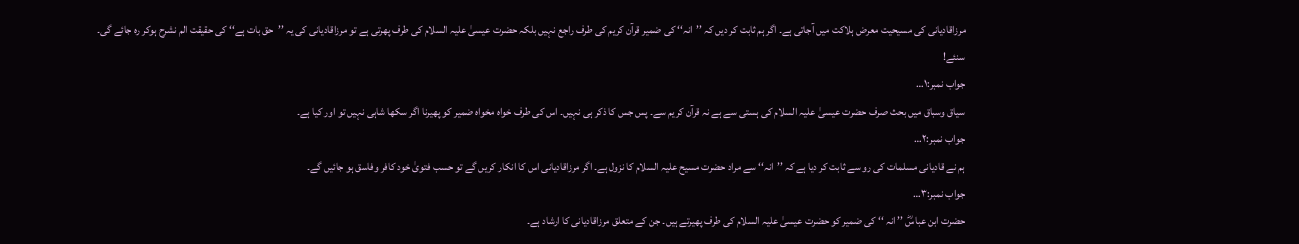مرزاقادیانی کی مسیحیت معرض ہلاکت میں آجاتی ہے۔ اگر ہم ثابت کر دیں کہ ’’انہ‘‘ کی ضمیر قرآن کریم کی طرف راجع نہیں بلکہ حضرت عیسیٰ علیہ السلام کی طرف پھرتی ہے تو مرزاقادیانی کی یہ ’’حق بات ہے‘‘ کی حقیقت الم نشرح ہوکر رہ جائے گی۔ سنئے!
جواب نمبر:۱…
سیاق وسباق میں بحث صرف حضرت عیسیٰ علیہ السلام کی ہستی سے ہے نہ قرآن کریم سے۔ پس جس کا ذکر ہی نہیں۔ اس کی طرف خواہ مخواہ ضمیر کو پھیرنا اگر سکھا شاہی نہیں تو اور کیا ہے۔
جواب نمبر:۲…
ہم نے قادیانی مسلمات کی رو سے ثابت کر دیا ہے کہ ’’انہ‘‘ سے مراد حضرت مسیح علیہ السلام کا نزول ہے۔ اگر مرزاقادیانی اس کا انکار کریں گے تو حسب فتویٰ خود کافر وفاسق ہو جائیں گے۔
جواب نمبر:۳…
حضرت ابن عباسؓ ’’ انہ ‘‘ کی ضمیر کو حضرت عیسیٰ علیہ السلام کی طرف پھیرتے ہیں۔ جن کے متعلق مرزاقادیانی کا ارشاد ہے۔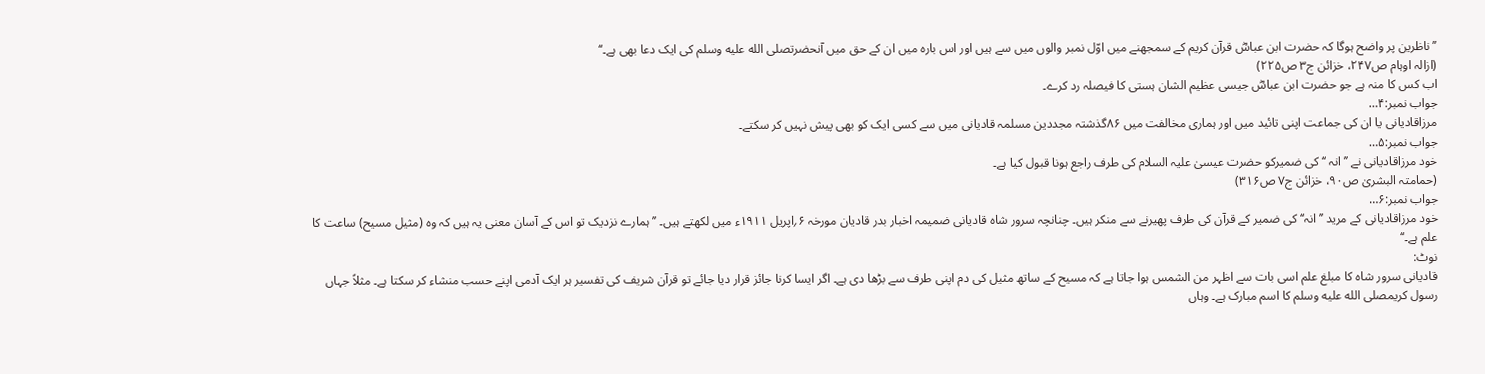’’ناظرین پر واضح ہوگا کہ حضرت ابن عباسؓ قرآن کریم کے سمجھنے میں اوّل نمبر والوں میں سے ہیں اور اس بارہ میں ان کے حق میں آنحضرتصلى الله عليه وسلم کی ایک دعا بھی ہے۔‘‘
(ازالہ اوہام ص۲۴۷، خزائن ج۳ ص۲۲۵)
اب کس کا منہ ہے جو حضرت ابن عباسؓ جیسی عظیم الشان ہستی کا فیصلہ رد کرے۔
جواب نمبر:۴…
مرزاقادیانی یا ان کی جماعت اپنی تائید میں اور ہماری مخالفت میں ۸۶گذشتہ مجددین مسلمہ قادیانی میں سے کسی ایک کو بھی پیش نہیں کر سکتے۔
جواب نمبر:۵…
خود مرزاقادیانی نے ’’ انہ ‘‘ کی ضمیرکو حضرت عیسیٰ علیہ السلام کی طرف راجع ہونا قبول کیا ہے۔
(حمامتہ البشریٰ ص۹۰، خزائن ج۷ ص۳۱۶)
جواب نمبر:۶…
خود مرزاقادیانی کے مرید ’’انہ‘‘ کی ضمیر کے قرآن کی طرف پھیرنے سے منکر ہیں۔ چنانچہ سرور شاہ قادیانی ضمیمہ اخبار بدر قادیان مورخہ ۶؍اپریل ۱۹۱۱ء میں لکھتے ہیں۔ ’’ہمارے نزدیک تو اس کے آسان معنی یہ ہیں کہ وہ (مثیل مسیح) ساعت کا علم ہے۔‘‘
نوٹ:
قادیانی سرور شاہ کا مبلغ علم اسی بات سے اظہر من الشمس ہوا جاتا ہے کہ مسیح کے ساتھ مثیل کی دم اپنی طرف سے بڑھا دی ہے۔ اگر ایسا کرنا جائز قرار دیا جائے تو قرآن شریف کی تفسیر ہر ایک آدمی اپنے حسب منشاء کر سکتا ہے۔ مثلاً جہاں رسول کریمصلى الله عليه وسلم کا اسم مبارک ہے۔ وہاں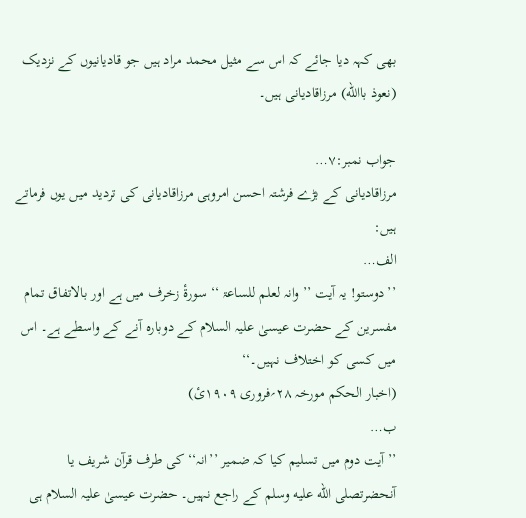بھی کہہ دیا جائے کہ اس سے مثیل محمد مراد ہیں جو قادیانیوں کے نزدیک (نعوذ باالله) مرزاقادیانی ہیں۔

جواب نمبر:۷…
مرزاقادیانی کے بڑے فرشتہ احسن امروہی مرزاقادیانی کی تردید میں یوں فرماتے ہیں:
الف…
’’دوستو! یہ آیت ’’ وانہ لعلم للساعۃ ‘‘ سورۃٔ زخرف میں ہے اور بالاتفاق تمام مفسرین کے حضرت عیسیٰ علیہ السلام کے دوبارہ آنے کے واسطے ہے۔ اس میں کسی کو اختلاف نہیں۔‘‘
(اخبار الحکم مورخہ ۲۸؍فروری ۱۹۰۹ئ)
ب…
’’آیت دوم میں تسلیم کیا کہ ضمیر ’’انہ‘‘ کی طرف قرآن شریف یا آنحضرتصلى الله عليه وسلم کے راجع نہیں۔ حضرت عیسیٰ علیہ السلام ہی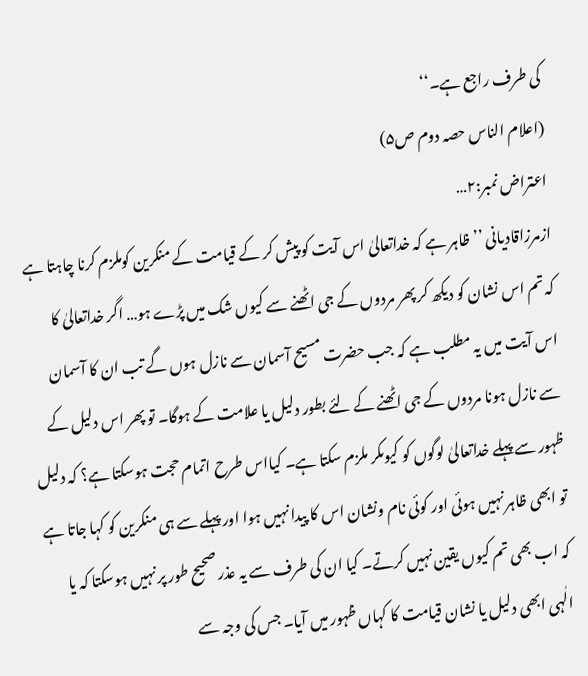کی طرف راجع ہے۔‘‘
(اعلام الناس حصہ دوم ص۵)
اعتراض نمبر:۲…
ازمرزاقادیانی ’’ظاہر ہے کہ خداتعالیٰ اس آیت کو پیش کر کے قیامت کے منکرین کوملزم کرنا چاہتا ہے کہ تم اس نشان کو دیکھ کر پھر مردوں کے جی اٹھنے سے کیوں شک میں پڑے ہو… اگر خداتعالیٰ کا اس آیت میں یہ مطلب ہے کہ جب حضرت مسیح آسمان سے نازل ہوں گے تب ان کا آسمان سے نازل ہونا مردوں کے جی اٹھنے کے لئے بطور دلیل یا علامت کے ہوگا۔ تو پھر اس دلیل کے ظہور سے پہلے خداتعالیٰ لوگوں کو کیوںکر ملزم سکتا ہے۔ کیااس طرح اتمام حجت ہوسکتا ہے؟ کہ دلیل تو ابھی ظاہر نہیں ہوئی اور کوئی نام ونشان اس کا پیدا نہیں ہوا اور پہلے سے ہی منکرین کو کہا جاتا ہے کہ اب بھی تم کیوں یقین نہیں کرتے۔ کیا ان کی طرف سے یہ عذر صحیح طور پر نہیں ہوسکتا کہ یا الٰہی ابھی دلیل یا نشان قیامت کا کہاں ظہور میں آیا۔ جس کی وجہ سے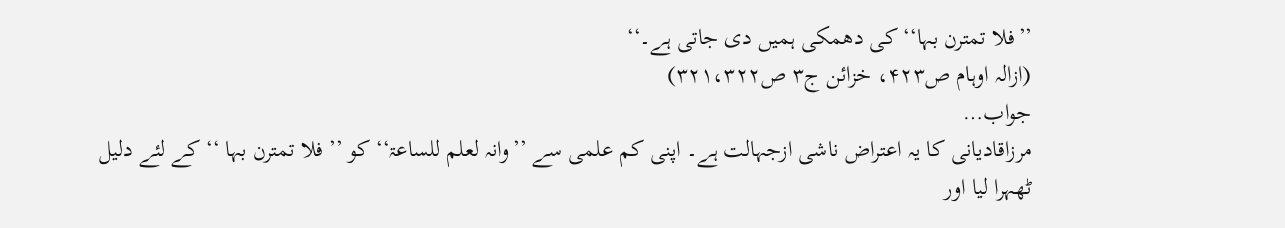’’فلا تمترن بہا‘‘ کی دھمکی ہمیں دی جاتی ہے۔‘‘
(ازالہ اوہام ص۴۲۳، خزائن ج۳ ص۳۲۱،۳۲۲)
جواب…
مرزاقادیانی کا یہ اعتراض ناشی ازجہالت ہے۔ اپنی کم علمی سے ’’وانہ لعلم للساعۃ‘‘ کو ’’ فلا تمترن بہا ‘‘ کے لئے دلیل ٹھہرا لیا اور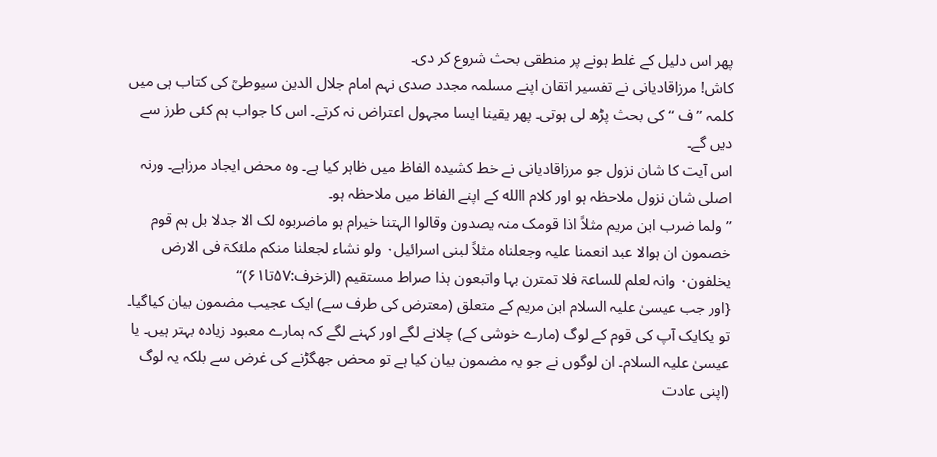پھر اس دلیل کے غلط ہونے پر منطقی بحث شروع کر دی۔
کاش! مرزاقادیانی نے تفسیر اتقان اپنے مسلمہ مجدد صدی نہم امام جلال الدین سیوطیؒ کی کتاب ہی میں کلمہ ’’ ف ‘‘ کی بحث پڑھ لی ہوتی۔ پھر یقینا ایسا مجہول اعتراض نہ کرتے۔ اس کا جواب ہم کئی طرز سے دیں گے۔
اس آیت کا شان نزول جو مرزاقادیانی نے خط کشیدہ الفاظ میں ظاہر کیا ہے۔ وہ محض ایجاد مرزاہے۔ ورنہ اصلی شان نزول ملاحظہ ہو اور کلام االله کے اپنے الفاظ میں ملاحظہ ہو۔
’’ ولما ضرب ابن مریم مثلاً اذا قومک منہ یصدون وقالوا الہتنا خیرام ہو ماضربوہ لک الا جدلا بل ہم قوم خصمون ان ہوالا عبد انعمنا علیہ وجعلناہ مثلاً لبنی اسرائیل۰ ولو نشاء لجعلنا منکم ملئکۃ فی الارض یخلفون۰ وانہ لعلم للساعۃ فلا تمترن بہا واتبعون ہذا صراط مستقیم (الزخرف:۵۷تا۶۱)‘‘
{اور جب عیسیٰ علیہ السلام ابن مریم کے متعلق (معترض کی طرف سے) ایک عجیب مضمون بیان کیاگیا۔ تو یکایک آپ کی قوم کے لوگ (مارے خوشی کے) چلانے لگے اور کہنے لگے کہ ہمارے معبود زیادہ بہتر ہیں۔ یا عیسیٰ علیہ السلام۔ ان لوگوں نے جو یہ مضمون بیان کیا ہے تو محض جھگڑنے کی غرض سے بلکہ یہ لوگ (اپنی عادت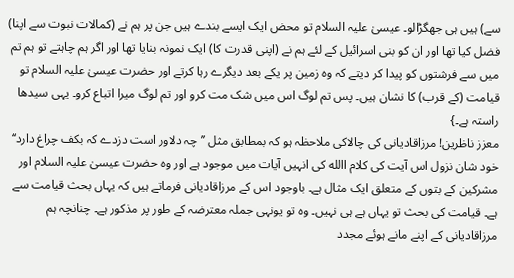سے) ہیں ہی جھگڑالو۔ عیسیٰ علیہ السلام تو محض ایک ایسے بندے ہیں جن پر ہم نے (کمالات نبوت سے اپنا) فضل کیا تھا اور ان کو بنی اسرائیل کے لئے ہم نے (اپنی قدرت کا) ایک نمونہ بنایا تھا اور اگر ہم چاہتے تو ہم تم میں سے فرشتوں کو پیدا کر دیتے کہ وہ زمین پر یکے بعد دیگرے رہا کرتے اور حضرت عیسیٰ علیہ السلام تو قیامت (کے قرب) کا نشان ہیں۔ پس تم لوگ اس میں شک مت کرو اور تم لوگ میرا اتباع کرو۔ یہی سیدھا راستہ ہے۔}
معزز ناظرین! مرزاقادیانی کی چالاکی ملاحظہ ہو کہ بمطابق مثل ’’چہ دلاور است دزدے کہ بکف چراغ دارد‘‘ خود شان نزول اس آیت کی کلام االله کی انہیں آیات میں موجود ہے اور وہ حضرت عیسیٰ علیہ السلام اور مشرکین کے بتوں کے متعلق ایک مثال ہے۔ باوجود اس کے مرزاقادیانی فرماتے ہیں کہ یہاں بحث قیامت سے ہے۔ قیامت کی بحث تو یہاں ہے ہی نہیں۔ وہ تو یونہی جملہ معترضہ کے طور پر مذکور ہے۔ چنانچہ ہم مرزاقادیانی کے اپنے مانے ہوئے مجدد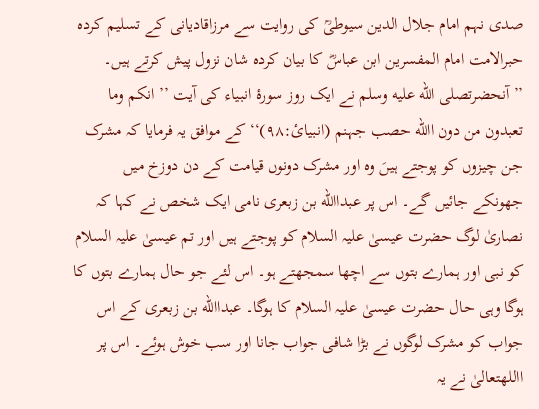صدی نہم امام جلال الدین سیوطیؒ کی روایت سے مرزاقادیانی کے تسلیم کردہ حبرالامت امام المفسرین ابن عباسؓ کا بیان کردہ شان نزول پیش کرتے ہیں۔
’’آنحضرتصلى الله عليه وسلم نے ایک روز سورۂ انبیاء کی آیت ’’ انکم وما تعبدون من دون االله حصب جہنم (انبیائ:۹۸)‘‘ کے موافق یہ فرمایا کہ مشرک جن چیزوں کو پوجتے ہیںَ وہ اور مشرک دونوں قیامت کے دن دوزخ میں جھونکے جائیں گے۔ اس پر عبداالله بن زبعری نامی ایک شخص نے کہا کہ نصاریٰ لوگ حضرت عیسیٰ علیہ السلام کو پوجتے ہیں اور تم عیسیٰ علیہ السلام کو نبی اور ہمارے بتوں سے اچھا سمجھتے ہو۔ اس لئے جو حال ہمارے بتوں کا ہوگا وہی حال حضرت عیسیٰ علیہ السلام کا ہوگا۔ عبداالله بن زبعری کے اس جواب کو مشرک لوگوں نے بڑا شافی جواب جانا اور سب خوش ہوئے۔ اس پر االلهتعالیٰ نے یہ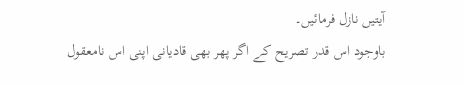آیتیں نازل فرمائیں۔
باوجود اس قدر تصریح کے اگر پھر بھی قادیانی اپنی اس نامعقول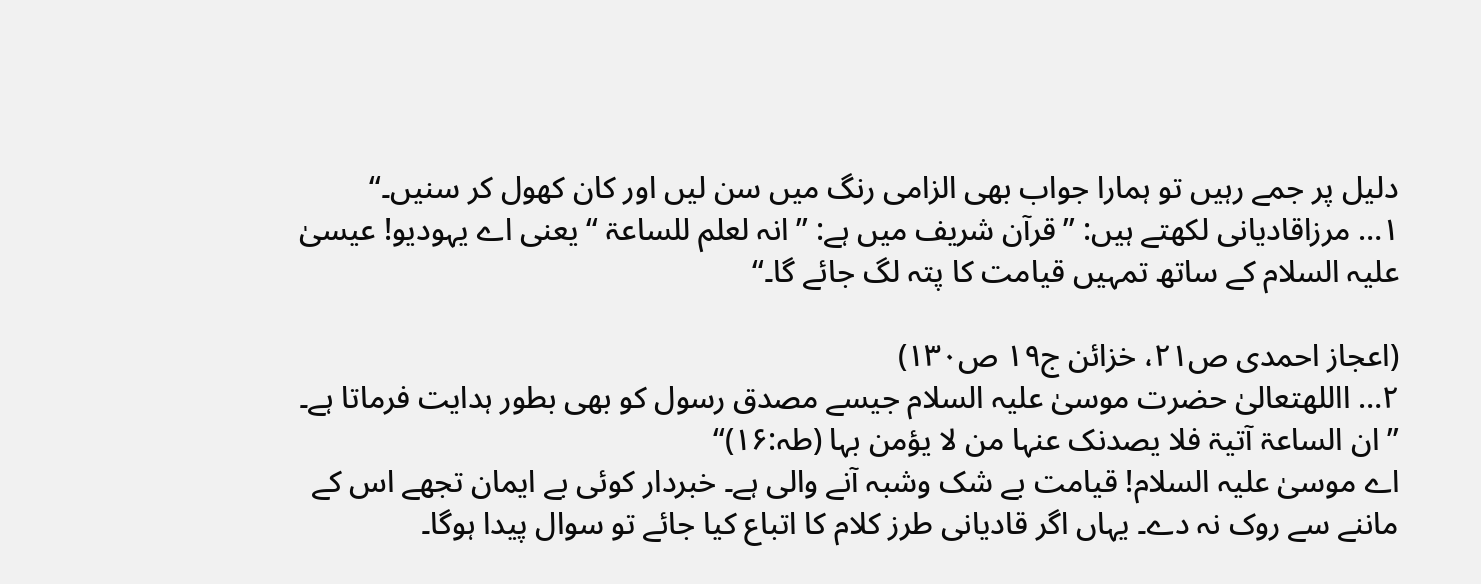دلیل پر جمے رہیں تو ہمارا جواب بھی الزامی رنگ میں سن لیں اور کان کھول کر سنیں۔‘‘
۱… مرزاقادیانی لکھتے ہیں: ’’قرآن شریف میں ہے: ’’ انہ لعلم للساعۃ ‘‘ یعنی اے یہودیو! عیسیٰ علیہ السلام کے ساتھ تمہیں قیامت کا پتہ لگ جائے گا۔‘‘

(اعجاز احمدی ص۲۱، خزائن ج۱۹ ص۱۳۰)
۲… االلهتعالیٰ حضرت موسیٰ علیہ السلام جیسے مصدق رسول کو بھی بطور ہدایت فرماتا ہے۔
’’ ان الساعۃ آتیۃ فلا یصدنک عنہا من لا یؤمن بہا (طہ:۱۶)‘‘
اے موسیٰ علیہ السلام! قیامت بے شک وشبہ آنے والی ہے۔ خبردار کوئی بے ایمان تجھے اس کے ماننے سے روک نہ دے۔ یہاں اگر قادیانی طرز کلام کا اتباع کیا جائے تو سوال پیدا ہوگا۔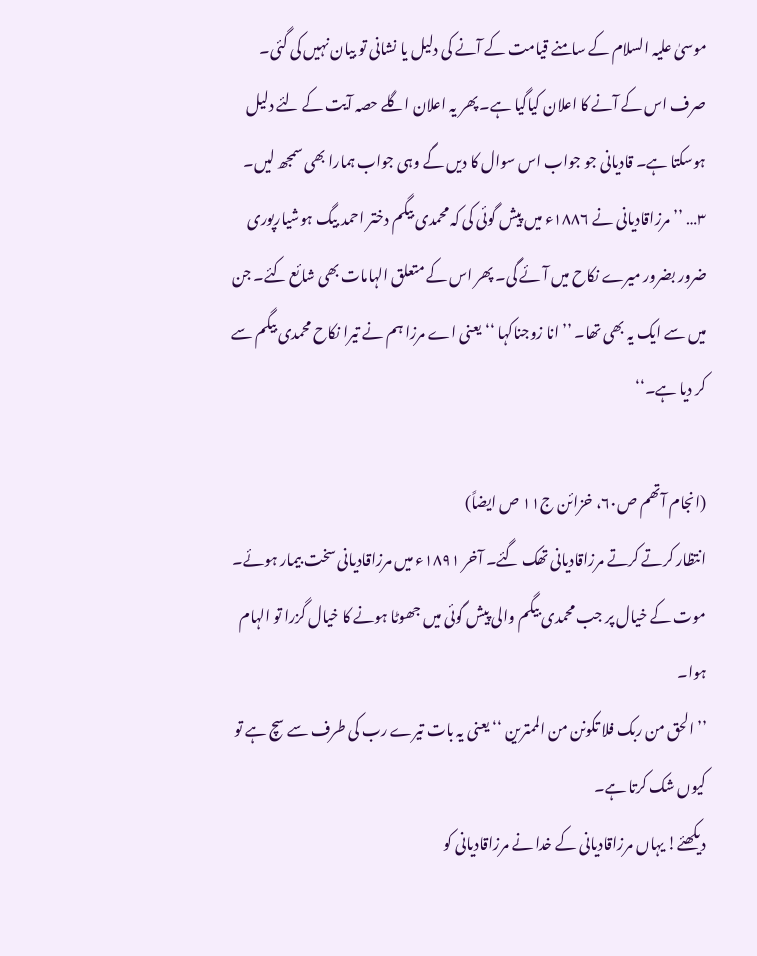موسیٰ علیہ السلام کے سامنے قیامت کے آنے کی دلیل یا نشانی تو بیان نہیں کی گئی۔ صرف اس کے آنے کا اعلان کیاگیا ہے۔ پھر یہ اعلان اگلے حصہ آیت کے لئے دلیل ہوسکتا ہے۔ قادیانی جو جواب اس سوال کا دیں گے وہی جواب ہمارا بھی سمجھ لیں۔
۳… ’’مرزاقادیانی نے ۱۸۸۶ء میں پیش گوئی کی کہ محمدی بیگم دختر احمد بیگ ہوشیارپوری ضرور بضرور میرے نکاح میں آئے گی۔ پھر اس کے متعلق الہامات بھی شائع کئے۔ جن میں سے ایک یہ بھی تھا۔ ’’ انا زوجناکہا ‘‘ یعنی اے مرزا ہم نے تیرا نکاح محمدی بیگم سے کر دیا ہے۔‘‘

(انجام آتھم ص۶۰، خزائن ج۱۱ ص ایضاً)
انتظار کرتے کرتے مرزاقادیانی تھک گئے۔ آخر ۱۸۹۱ء میں مرزاقادیانی سخت بیمار ہوئے۔ موت کے خیال پر جب محمدی بیگم والی پیش گوئی میں جھوٹا ہونے کا خیال گزرا تو الہام ہوا۔
’’ الحق من ربک فلا تکونن من الممترین ‘‘ یعنی یہ بات تیرے رب کی طرف سے سچ ہے تو کیوں شک کرتا ہے۔
دیکھئے! یہاں مرزاقادیانی کے خدا نے مرزاقادیانی کو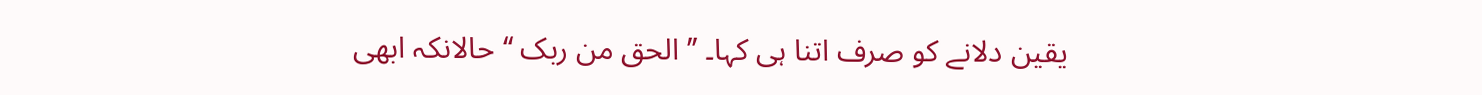یقین دلانے کو صرف اتنا ہی کہا۔ ’’ الحق من ربک ‘‘ حالانکہ ابھی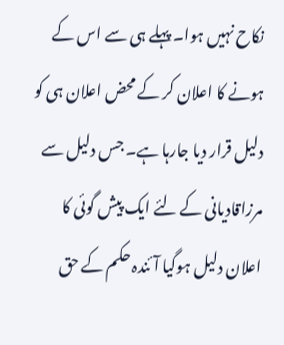نکاح نہیں ہوا۔ پہلے ہی سے اس کے ہونے کا اعلان کر کے محض اعلان ہی کو دلیل قرار دیا جارہا ہے۔ جس دلیل سے مرزاقادیانی کے لئے ایک پیش گوئی کا اعلان دلیل ہوگیا آئندہ حکم کے حق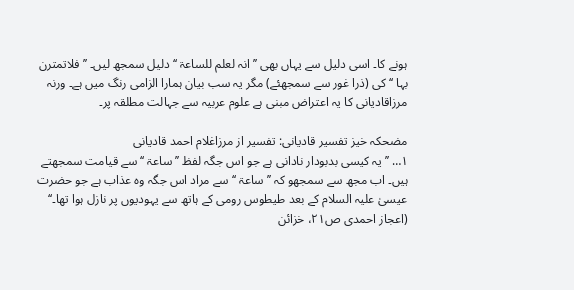ہونے کا۔ اسی دلیل سے یہاں بھی ’’ انہ لعلم للساعۃ ‘‘ دلیل سمجھ لیں۔ ’’ فلاتمترن بہا ‘‘ کی (ذرا غور سے سمجھئے) مگر یہ سب بیان ہمارا الزامی رنگ میں ہے۔ ورنہ مرزاقادیانی کا یہ اعتراض مبنی ہے علوم عربیہ سے جہالت مطلقہ پر۔

مضحکہ خیز تفسیر قادیانی: تفسیر از مرزاغلام احمد قادیانی
۱… ’’یہ کیسی بدبودار نادانی ہے جو اس جگہ لفظ ’’ ساعۃ ‘‘ سے قیامت سمجھتے ہیں۔ اب مجھ سے سمجھو کہ ’’ ساعۃ ‘‘ سے مراد اس جگہ وہ عذاب ہے جو حضرت عیسیٰ علیہ السلام کے بعد طیطوس رومی کے ہاتھ سے یہودیوں پر نازل ہوا تھا۔‘‘
(اعجاز احمدی ص۲۱، خزائن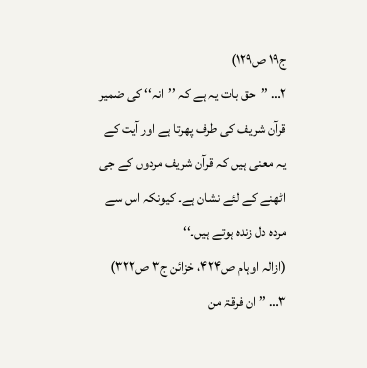ج۱۹ ص۱۲۹)
۲… ’’حق بات یہ ہے کہ ’’انہ‘‘ کی ضمیر قرآن شریف کی طرف پھرتا ہے اور آیت کے یہ معنی ہیں کہ قرآن شریف مردوں کے جی اٹھنے کے لئے نشان ہے۔ کیونکہ اس سے مردہ دل زندہ ہوتے ہیں۔‘‘
(ازالہ اوہام ص۴۲۴، خزائن ج۳ ص۳۲۲)
۳… ’’ ان فرقۃ من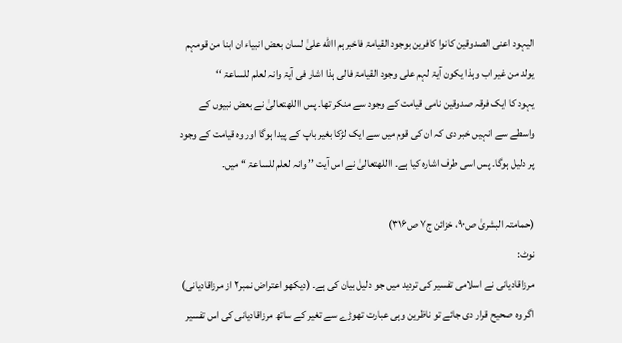الیہود اعنی الصدوقین کانوا کافرین بوجود القیامۃ فاخبرہم االله علیٰ لسان بعض انبیاء ان ابنا من قومہم یولد من غیر اب وہذا یکون آیۃ لہم علی وجود القیامۃ فالی ہذا اشار فی آیۃ وانہ لعلم للساعۃ ‘‘
یہود کا ایک فرقہ صدوقین نامی قیامت کے وجود سے منکر تھا۔ پس االلهتعالیٰ نے بعض نبیوں کے واسطے سے انہیں خبر دی کہ ان کی قوم میں سے ایک لڑکا بغیر باپ کے پیدا ہوگا اور وہ قیامت کے وجود پر دلیل ہوگا۔ پس اسی طرف اشارہ کیا ہے۔ االلهتعالیٰ نے اس آیت ’’ وانہ لعلم للساعۃ ‘‘ میں۔

(حمامتہ البشریٰ ص۹۰، خزائن ج۷ ص۳۱۶)
نوٹ:
مرزاقادیانی نے اسلامی تفسیر کی تردید میں جو دلیل بیان کی ہے۔ (دیکھو اعتراض نمبر۲ از مرزاقادیانی) اگر وہ صحیح قرار دی جائے تو ناظرین وہی عبارت تھوڑے سے تغیر کے ساتھ مرزاقادیانی کی اس تفسیر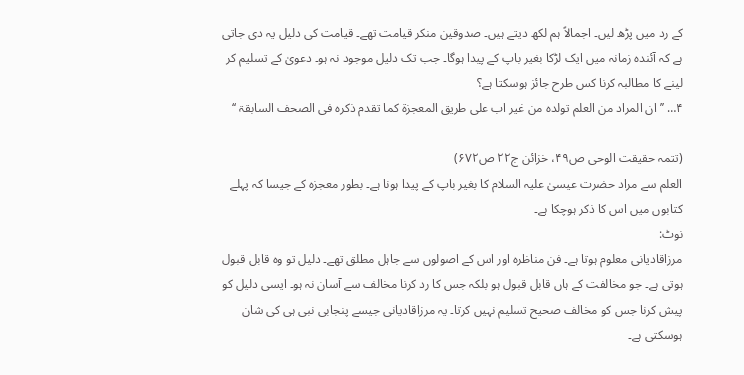کے رد میں پڑھ لیں۔ اجمالاً ہم لکھ دیتے ہیں۔ صدوقین منکر قیامت تھے۔ قیامت کی دلیل یہ دی جاتی ہے کہ آئندہ زمانہ میں ایک لڑکا بغیر باپ کے پیدا ہوگا۔ جب تک دلیل موجود نہ ہو۔ دعویٰ کے تسلیم کر لینے کا مطالبہ کرنا کس طرح جائز ہوسکتا ہے؟
۴… ’’ ان المراد من العلم تولدہ من غیر اب علی طریق المعجزۃ کما تقدم ذکرہ فی الصحف السابقۃ ‘‘

(تتمہ حقیقت الوحی ص۴۹، خزائن ج۲۲ ص۶۷۲)
العلم سے مراد حضرت عیسیٰ علیہ السلام کا بغیر باپ کے پیدا ہونا ہے۔ بطور معجزہ کے جیسا کہ پہلے کتابوں میں اس کا ذکر ہوچکا ہے۔
نوٹ:
مرزاقادیانی معلوم ہوتا ہے۔ فن مناظرہ اور اس کے اصولوں سے جاہل مطلق تھے۔ دلیل تو وہ قابل قبول ہوتی ہے۔ جو مخالفت کے ہاں قابل قبول ہو بلکہ جس کا رد کرنا مخالف سے آسان نہ ہو۔ ایسی دلیل کو پیش کرنا جس کو مخالف صحیح تسلیم نہیں کرتا۔ یہ مرزاقادیانی جیسے پنجابی نبی ہی کی شان ہوسکتی ہے۔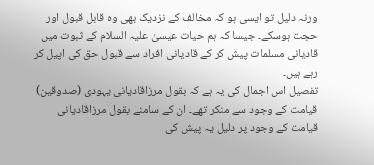ورنہ دلیل تو ایسی ہو کہ مخالف کے نزدیک بھی وہ قابل قبول اور حجت ہوسکے۔ جیسا کہ ہم حیات عیسیٰ علیہ السلام کے ثبوت میں قادیانی مسلمات پیش کر کے قادیانی افراد سے قبول حق کی اپیل کر رہے ہیں۔
تفصیل اس اجمال کی یہ ہے کہ بقول مرزاقادیانی یہودی (صدوقین) قیامت کے وجود سے منکر تھے۔ ان کے سامنے بقول مرزاقادیانی قیامت کے وجود پر دلیل یہ پیش کی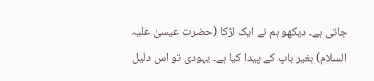جاتی ہے۔ دیکھو ہم نے ایک لڑکا (حضرت عیسیٰ علیہ السلام) بغیر باپ کے پیدا کیا ہے۔ یہودی تو اس دلیل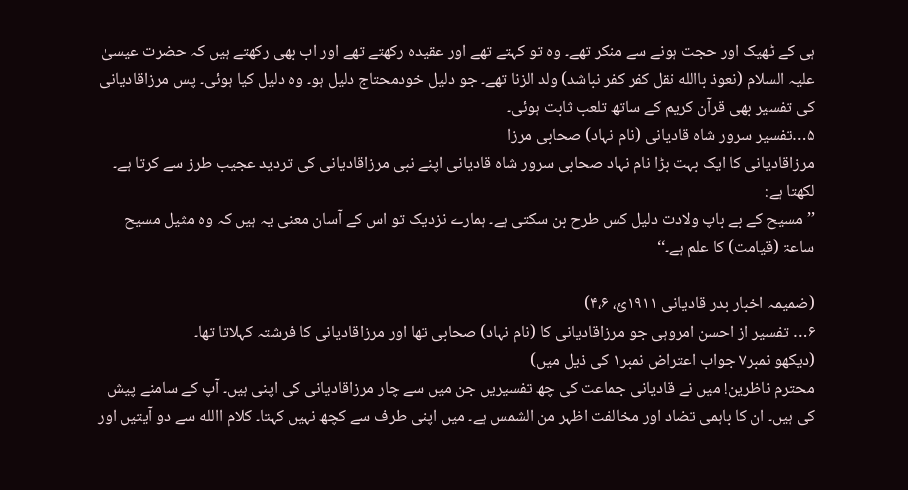ہی کے ٹھیک اور حجت ہونے سے منکر تھے۔ وہ تو کہتے تھے اور عقیدہ رکھتے تھے اور اب بھی رکھتے ہیں کہ حضرت عیسیٰ علیہ السلام (نعوذ باالله نقل کفر کفر نباشد) ولد الزنا تھے۔ جو دلیل خودمحتاج دلیل ہو۔ وہ دلیل کیا ہوئی۔ پس مرزاقادیانی کی تفسیر بھی قرآن کریم کے ساتھ تلعب ثابت ہوئی۔
۵…تفسیر سرور شاہ قادیانی (نام نہاد) صحابی مرزا
مرزاقادیانی کا ایک بہت بڑا نام نہاد صحابی سرور شاہ قادیانی اپنے نبی مرزاقادیانی کی تردید عجیب طرز سے کرتا ہے۔ لکھتا ہے:
’’مسیح کے بے باپ ولادت دلیل کس طرح بن سکتی ہے۔ ہمارے نزدیک تو اس کے آسان معنی یہ ہیں کہ وہ مثیل مسیح ساعۃ (قیامت) کا علم ہے۔‘‘

(ضمیمہ اخبار بدر قادیانی ۱۹۱۱ئ، ۴،۶)
۶… تفسیر از احسن امروہی جو مرزاقادیانی کا (نام نہاد) صحابی تھا اور مرزاقادیانی کا فرشتہ کہلاتا تھا۔
(دیکھو نمبر۷ جواب اعتراض نمبر۱ کی ذیل میں)
محترم ناظرین! میں نے قادیانی جماعت کی چھ تفسیریں جن میں سے چار مرزاقادیانی کی اپنی ہیں۔ آپ کے سامنے پیش کی ہیں۔ ان کا باہمی تضاد اور مخالفت اظہر من الشمس ہے۔ میں اپنی طرف سے کچھ نہیں کہتا۔ کلام االله سے دو آیتیں اور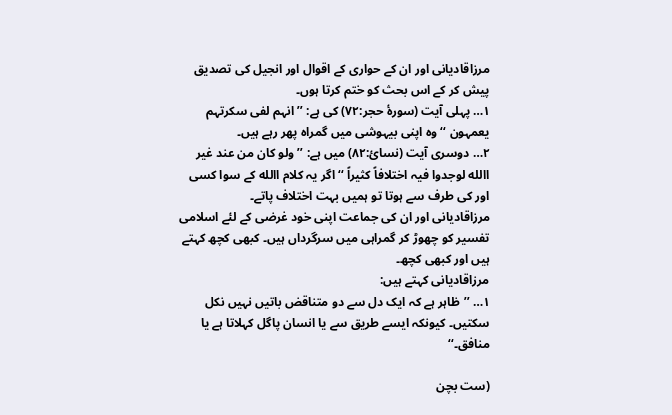مرزاقادیانی اور ان کے حواری کے اقوال اور انجیل کی تصدیق پیش کر کے اس بحث کو ختم کرتا ہوں۔
۱… پہلی آیت (سورۂ حجر:۷۲) کی ہے: ’’ انہم لفی سکرتہم یعمہون ‘‘ وہ اپنی بیہوشی میں گمراہ پھر رہے ہیں۔
۲… دوسری آیت (نسائ:۸۲) میں ہے: ’’ ولو کان من عند غیر االله لوجدوا فیہ اختلافاً کثیراً ‘‘ اگر یہ کلام االله کے سوا کسی اور کی طرف سے ہوتا تو ہمیں بہت اختلاف پاتے۔
مرزاقادیانی اور ان کی جماعت اپنی خود غرضی کے لئے اسلامی تفسیر کو چھوڑ کر گمراہی میں سرگرداں ہیں۔ کبھی کچھ کہتے ہیں اور کبھی کچھ۔
مرزاقادیانی کہتے ہیں:
۱… ’’ظاہر ہے کہ ایک دل سے دو متناقض باتیں نہیں نکل سکتیں۔ کیونکہ ایسے طریق سے یا انسان پاگل کہلاتا ہے یا منافق۔‘‘

(ست بچن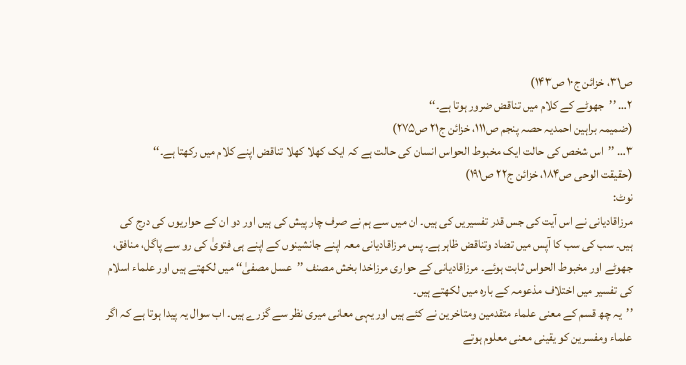ص۳۱، خزائن ج۱۰ ص۱۴۳)
۲… ’’جھوٹے کے کلام میں تناقض ضرور ہوتا ہے۔‘‘
(ضمیمہ براہین احمدیہ حصہ پنجم ص۱۱۱، خزائن ج۲۱ ص۲۷۵)
۳… ’’اس شخص کی حالت ایک مخبوط الحواس انسان کی حالت ہے کہ ایک کھلا کھلا تناقض اپنے کلام میں رکھتا ہے۔‘‘
(حقیقت الوحی ص۱۸۴، خزائن ج۲۲ ص۱۹۱)
نوٹ:
مرزاقادیانی نے اس آیت کی جس قدر تفسیریں کی ہیں۔ ان میں سے ہم نے صرف چار پیش کی ہیں اور دو ان کے حواریوں کی درج کی ہیں۔ سب کی سب کا آپس میں تضاد وتناقض ظاہر ہے۔ پس مرزاقادیانی معہ اپنے جانشینوں کے اپنے ہی فتویٰ کی رو سے پاگل، منافق، جھوٹے اور مخبوط الحواس ثابت ہوئے۔ مرزاقادیانی کے حواری مرزاخدا بخش مصنف ’’عسل مصفیٰ‘‘ میں لکھتے ہیں اور علماء اسلام کی تفسیر میں اختلاف مذعومہ کے بارہ میں لکھتے ہیں۔
’’یہ چھ قسم کے معنی علماء متقدمین ومتاخرین نے کئے ہیں اور یہی معانی میری نظر سے گزرے ہیں۔ اب سوال یہ پیدا ہوتا ہے کہ اگر علماء ومفسرین کو یقینی معنی معلوم ہوتے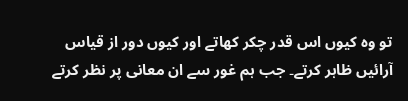تو وہ کیوں اس قدر چکر کھاتے اور کیوں دور از قیاس آرائیں ظاہر کرتے۔ جب ہم غور سے ان معانی پر نظر کرتے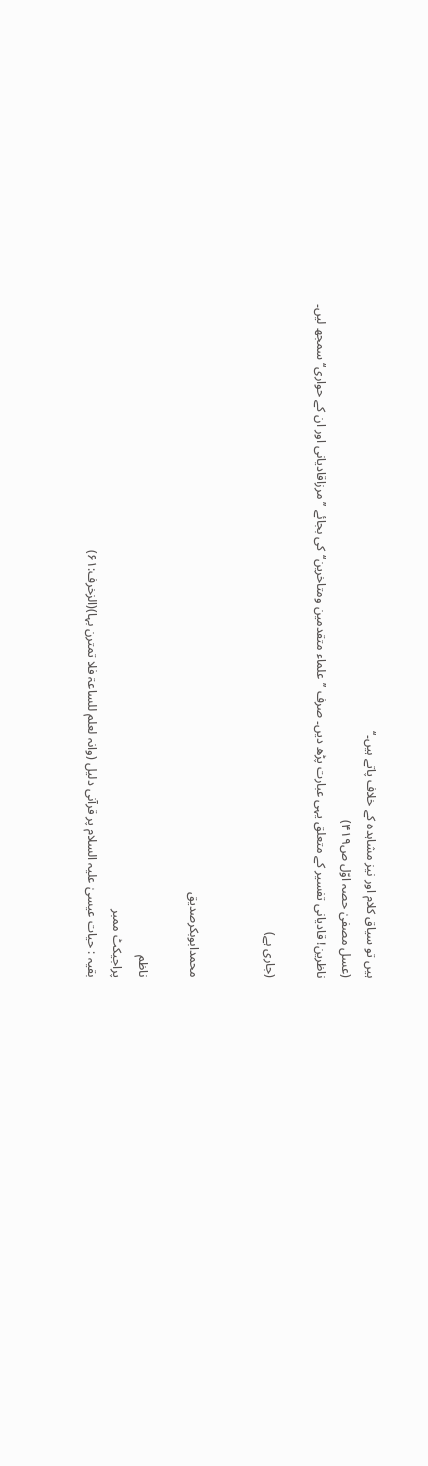ہیں تو سیاق کلام اور نیز مشاہدہ کے خلاف پاتے ہیں۔‘‘
(عسل مصفیٰ حصہ اوّل ص۴۱۹)
ناظرین! قادیانی تفسیر کے متعلق یہی عبارت پڑھ دیں۔ صرف ’’علماء متقدمین ومتاخرین‘‘ کی بجائے ’’مرزاقادیانی اور ان کے حواری‘‘ سمجھ لیں۔

(جاری ہے)


محمدابوبکرصدیق

ناظم
پراجیکٹ ممبر
بقیہ : حیات عیسیٰ علیہ السلام پر قرآنی دلیل (وانہ لعلم للساعۃ فلا تمترن بہا)(الزخرف:۶۱)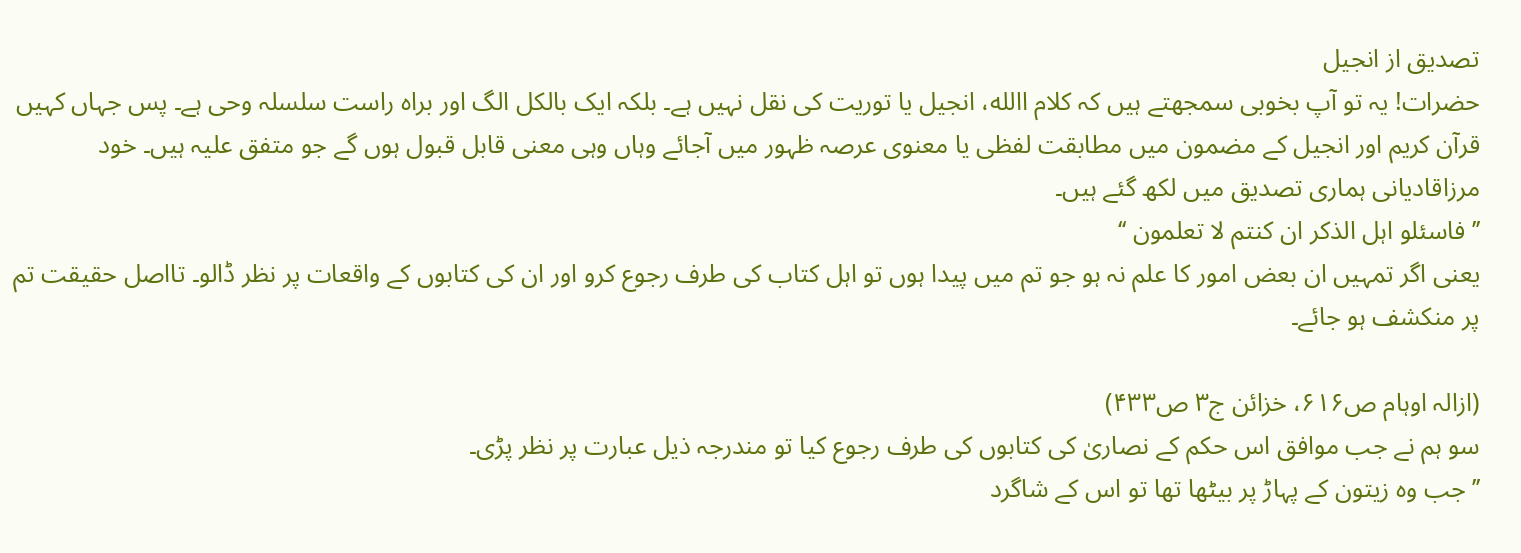تصدیق از انجیل
حضرات! یہ تو آپ بخوبی سمجھتے ہیں کہ کلام االله، انجیل یا توریت کی نقل نہیں ہے۔ بلکہ ایک بالکل الگ اور براہ راست سلسلہ وحی ہے۔ پس جہاں کہیں قرآن کریم اور انجیل کے مضمون میں مطابقت لفظی یا معنوی عرصہ ظہور میں آجائے وہاں وہی معنی قابل قبول ہوں گے جو متفق علیہ ہیں۔ خود مرزاقادیانی ہماری تصدیق میں لکھ گئے ہیں۔
’’ فاسئلو اہل الذکر ان کنتم لا تعلمون ‘‘
یعنی اگر تمہیں ان بعض امور کا علم نہ ہو جو تم میں پیدا ہوں تو اہل کتاب کی طرف رجوع کرو اور ان کی کتابوں کے واقعات پر نظر ڈالو۔ تااصل حقیقت تم پر منکشف ہو جائے۔

(ازالہ اوہام ص۶۱۶، خزائن ج۳ ص۴۳۳)
سو ہم نے جب موافق اس حکم کے نصاریٰ کی کتابوں کی طرف رجوع کیا تو مندرجہ ذیل عبارت پر نظر پڑی۔
’’جب وہ زیتون کے پہاڑ پر بیٹھا تھا تو اس کے شاگرد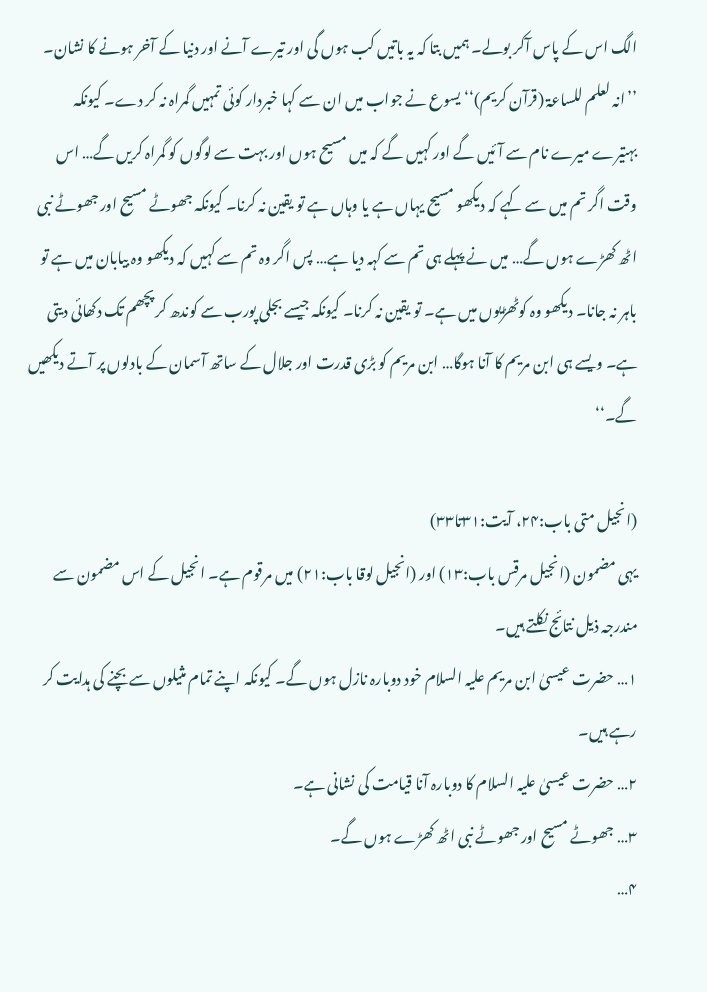الگ اس کے پاس آکر بولے۔ ہمیں بتا کہ یہ باتیں کب ہوں گی اور تیرے آنے اور دنیا کے آخر ہونے کا نشان۔ ’’انہ لعلم للساعۃ (قرآن کریم)‘‘ یسوع نے جواب میں ان سے کہا خبردار کوئی تمہیں گمراہ نہ کر دے۔ کیونکہ بہتیرے میرے نام سے آئیں گے اور کہیں گے کہ میں مسیح ہوں اور بہت سے لوگوں کو گمراہ کریں گے… اس وقت اگر تم میں سے کہے کہ دیکھو مسیح یہاں ہے یا وہاں ہے تو یقین نہ کرنا۔ کیونکہ جھوٹے مسیح اور جھوٹے نبی اٹھ کھڑے ہوں گے… میں نے پہلے ہی تم سے کہہ دیا ہے… پس اگر وہ تم سے کہیں کہ دیکھو وہ بیابان میں ہے تو باہر نہ جانا۔ دیکھو وہ کوٹھڑیوں میں ہے۔ تو یقین نہ کرنا۔ کیونکہ جیسے بجلی پورب سے کوندھ کر پچھم تک دکھائی دیتی ہے۔ ویسے ہی ابن مریم کا آنا ہوگا… ابن مریم کو بڑی قدرت اور جلال کے ساتھ آسمان کے بادلوں پر آتے دیکھیں گے۔‘‘

(انجیل متی باب:۲۴، آیت:۳۱تا۳۳)
یہی مضمون (انجیل مرقس باب:۱۳) اور (انجیل لوقا باب:۲۱) میں مرقوم ہے۔ انجیل کے اس مضمون سے مندرجہ ذیل نتائج نکلتے ہیں۔
۱… حضرت عیسیٰ ابن مریم علیہ السلام خود دوبارہ نازل ہوں گے۔ کیونکہ اپنے تمام مثیلوں سے بچنے کی ہدایت کر رہے ہیں۔
۲… حضرت عیسیٰ علیہ السلام کا دوبارہ آنا قیامت کی نشانی ہے۔
۳… جھوٹے مسیح اور جھوٹے نبی اٹھ کھڑے ہوں گے۔
۴…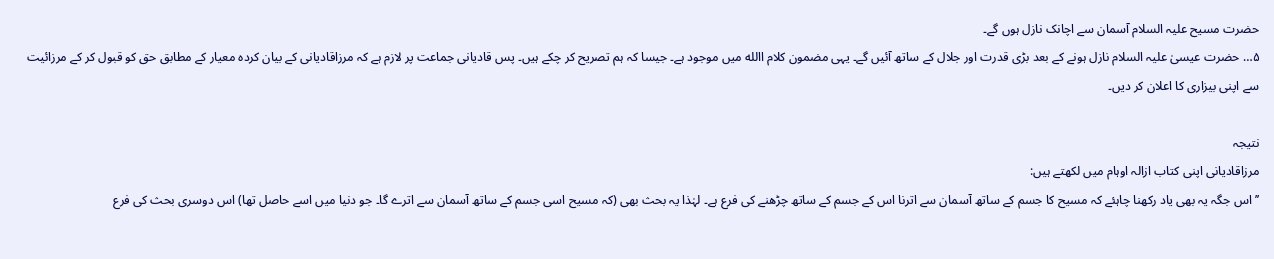حضرت مسیح علیہ السلام آسمان سے اچانک نازل ہوں گے۔
۵… حضرت عیسیٰ علیہ السلام نازل ہونے کے بعد بڑی قدرت اور جلال کے ساتھ آئیں گے۔ یہی مضمون کلام االله میں موجود ہے۔ جیسا کہ ہم تصریح کر چکے ہیں۔ پس قادیانی جماعت پر لازم ہے کہ مرزاقادیانی کے بیان کردہ معیار کے مطابق حق کو قبول کر کے مرزائیت سے اپنی بیزاری کا اعلان کر دیں۔

نتیجہ
مرزاقادیانی اپنی کتاب ازالہ اوہام میں لکھتے ہیں:
’’اس جگہ یہ بھی یاد رکھنا چاہئے کہ مسیح کا جسم کے ساتھ آسمان سے اترنا اس کے جسم کے ساتھ چڑھنے کی فرع ہے۔ لہٰذا یہ بحث بھی (کہ مسیح اسی جسم کے ساتھ آسمان سے اترے گا۔ جو دنیا میں اسے حاصل تھا) اس دوسری بحث کی فرع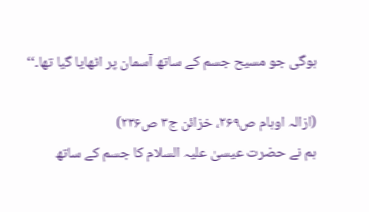ہوگی جو مسیح جسم کے ساتھ آسمان پر اٹھایا گیا تھا۔‘‘

(ازالہ اوہام ص۲۶۹، خزائن ج۳ ص۲۳۶)
ہم نے حضرت عیسیٰ علیہ السلام کا جسم کے ساتھ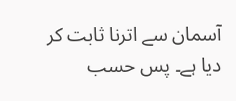آسمان سے اترنا ثابت کر دیا ہے۔ پس حسب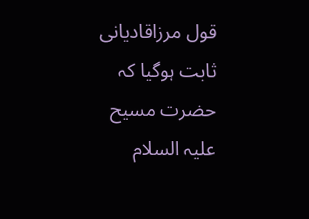قول مرزاقادیانی ثابت ہوگیا کہ حضرت مسیح علیہ السلام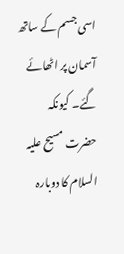اسی جسم کے ساتھ آسمان پر اٹھائے گئے۔ کیونکہ حضرت مسیح علیہ السلام کا دوبارہ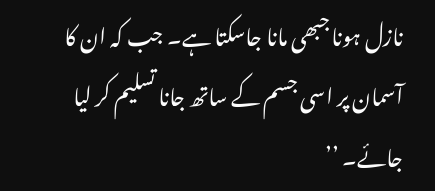نازل ہونا جبھی مانا جاسکتا ہے۔ جب کہ ان کا آسمان پر اسی جسم کے ساتھ جانا تسلیم کر لیا جائے۔ ’’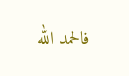فالحمد الله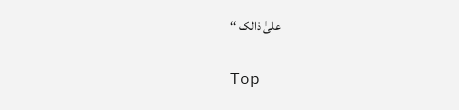علیٰ ذالک ‘‘

Top